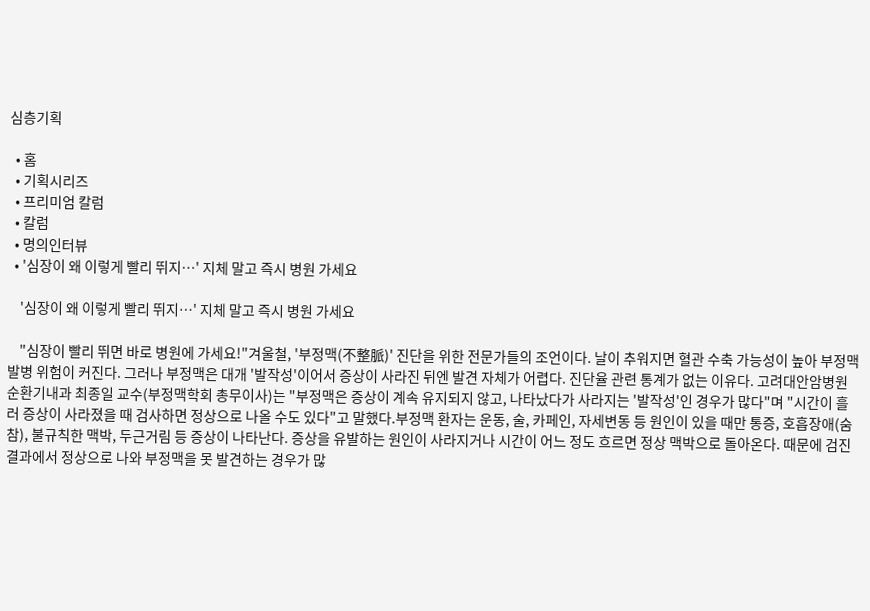심층기획

  • 홈
  • 기획시리즈
  • 프리미엄 칼럼
  • 칼럼
  • 명의인터뷰
  • '심장이 왜 이렇게 빨리 뛰지…' 지체 말고 즉시 병원 가세요

    '심장이 왜 이렇게 빨리 뛰지…' 지체 말고 즉시 병원 가세요

    "심장이 빨리 뛰면 바로 병원에 가세요!"겨울철, '부정맥(不整脈)' 진단을 위한 전문가들의 조언이다. 날이 추워지면 혈관 수축 가능성이 높아 부정맥 발병 위험이 커진다. 그러나 부정맥은 대개 '발작성'이어서 증상이 사라진 뒤엔 발견 자체가 어렵다. 진단율 관련 통계가 없는 이유다. 고려대안암병원 순환기내과 최종일 교수(부정맥학회 총무이사)는 "부정맥은 증상이 계속 유지되지 않고, 나타났다가 사라지는 '발작성'인 경우가 많다"며 "시간이 흘러 증상이 사라졌을 때 검사하면 정상으로 나올 수도 있다"고 말했다.부정맥 환자는 운동, 술, 카페인, 자세변동 등 원인이 있을 때만 통증, 호흡장애(숨참), 불규칙한 맥박, 두근거림 등 증상이 나타난다. 증상을 유발하는 원인이 사라지거나 시간이 어느 정도 흐르면 정상 맥박으로 돌아온다. 때문에 검진결과에서 정상으로 나와 부정맥을 못 발견하는 경우가 많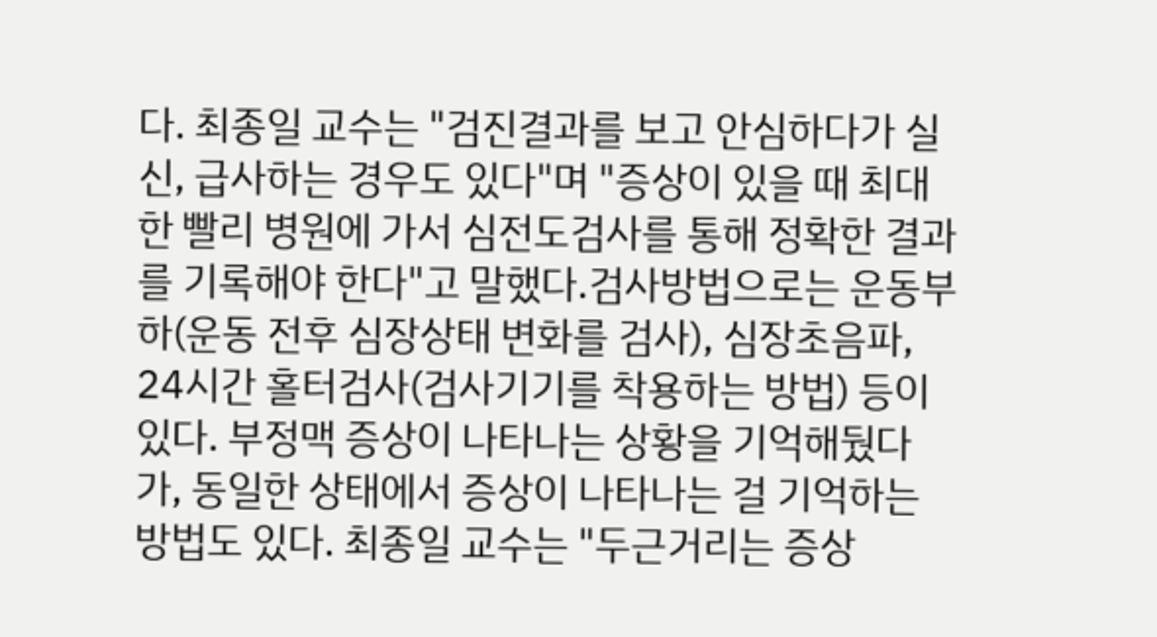다. 최종일 교수는 "검진결과를 보고 안심하다가 실신, 급사하는 경우도 있다"며 "증상이 있을 때 최대한 빨리 병원에 가서 심전도검사를 통해 정확한 결과를 기록해야 한다"고 말했다.검사방법으로는 운동부하(운동 전후 심장상태 변화를 검사), 심장초음파, 24시간 홀터검사(검사기기를 착용하는 방법) 등이 있다. 부정맥 증상이 나타나는 상황을 기억해뒀다가, 동일한 상태에서 증상이 나타나는 걸 기억하는 방법도 있다. 최종일 교수는 "두근거리는 증상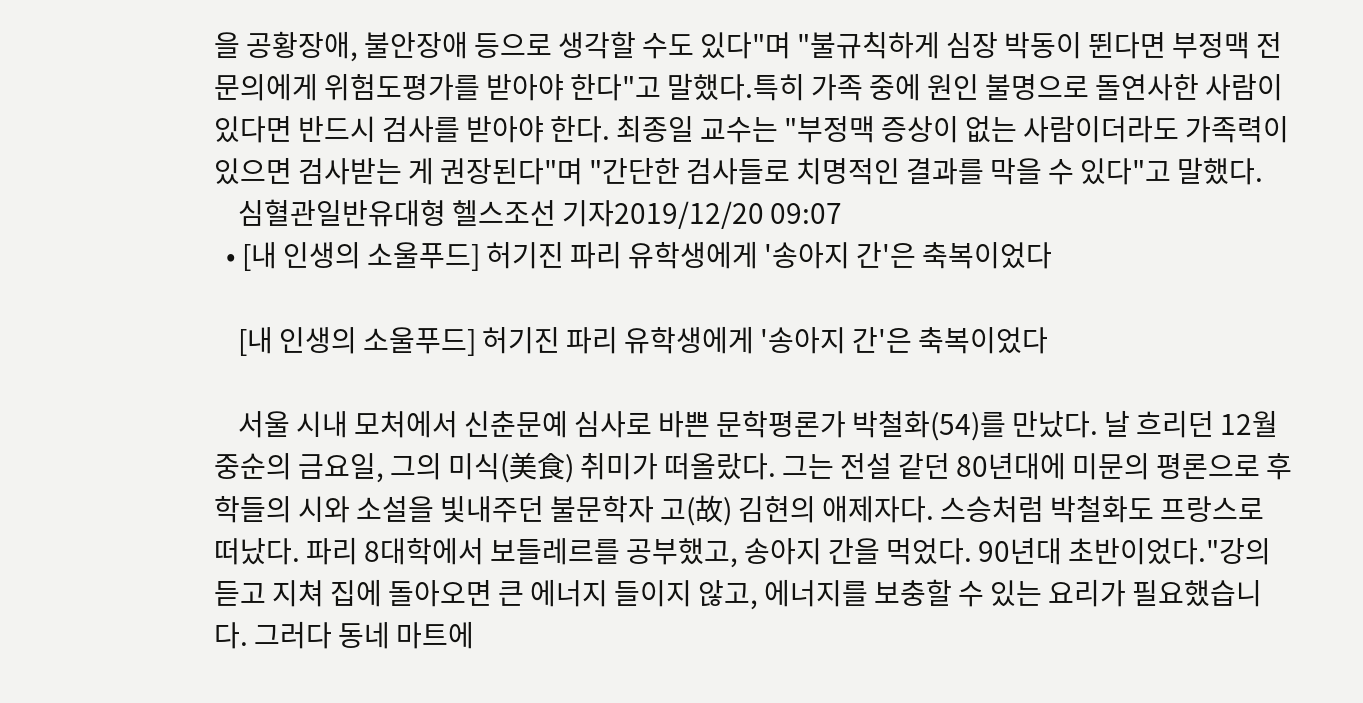을 공황장애, 불안장애 등으로 생각할 수도 있다"며 "불규칙하게 심장 박동이 뛴다면 부정맥 전문의에게 위험도평가를 받아야 한다"고 말했다.특히 가족 중에 원인 불명으로 돌연사한 사람이 있다면 반드시 검사를 받아야 한다. 최종일 교수는 "부정맥 증상이 없는 사람이더라도 가족력이 있으면 검사받는 게 권장된다"며 "간단한 검사들로 치명적인 결과를 막을 수 있다"고 말했다.
    심혈관일반유대형 헬스조선 기자2019/12/20 09:07
  • [내 인생의 소울푸드] 허기진 파리 유학생에게 '송아지 간'은 축복이었다

    [내 인생의 소울푸드] 허기진 파리 유학생에게 '송아지 간'은 축복이었다

    서울 시내 모처에서 신춘문예 심사로 바쁜 문학평론가 박철화(54)를 만났다. 날 흐리던 12월 중순의 금요일, 그의 미식(美食) 취미가 떠올랐다. 그는 전설 같던 80년대에 미문의 평론으로 후학들의 시와 소설을 빛내주던 불문학자 고(故) 김현의 애제자다. 스승처럼 박철화도 프랑스로 떠났다. 파리 8대학에서 보들레르를 공부했고, 송아지 간을 먹었다. 90년대 초반이었다."강의 듣고 지쳐 집에 돌아오면 큰 에너지 들이지 않고, 에너지를 보충할 수 있는 요리가 필요했습니다. 그러다 동네 마트에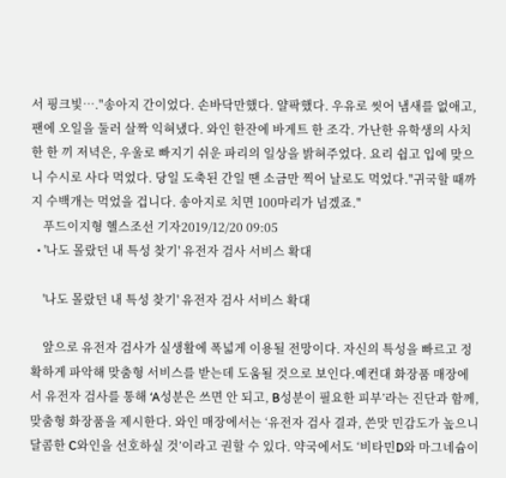서 핑크빛…."송아지 간이었다. 손바닥만했다. 얄팍했다. 우유로 씻어 냄새를 없애고, 팬에 오일을 둘러 살짝 익혀냈다. 와인 한잔에 바게트 한 조각. 가난한 유학생의 사치한 한 끼 저녁은, 우울로 빠지기 쉬운 파리의 일상을 밝혀주었다. 요리 쉽고 입에 맞으니 수시로 사다 먹었다. 당일 도축된 간일 땐 소금만 찍어 날로도 먹었다."귀국할 때까지 수백개는 먹었을 겁니다. 송아지로 치면 100마리가 넘겠죠."
    푸드이지형 헬스조선 기자2019/12/20 09:05
  • '나도 몰랐던 내 특성 찾기' 유전자 검사 서비스 확대

    '나도 몰랐던 내 특성 찾기' 유전자 검사 서비스 확대

    앞으로 유전자 검사가 실생활에 폭넓게 이용될 전망이다. 자신의 특성을 빠르고 정확하게 파악해 맞춤형 서비스를 받는데 도움될 것으로 보인다.예컨대 화장품 매장에서 유전자 검사를 통해 ‘A성분은 쓰면 안 되고, B성분이 필요한 피부’라는 진단과 함께, 맞춤형 화장품을 제시한다. 와인 매장에서는 ‘유전자 검사 결과, 쓴맛 민감도가 높으니 달콤한 C와인을 선호하실 것’이라고 권할 수 있다. 약국에서도 ‘비타민D와 마그네슘이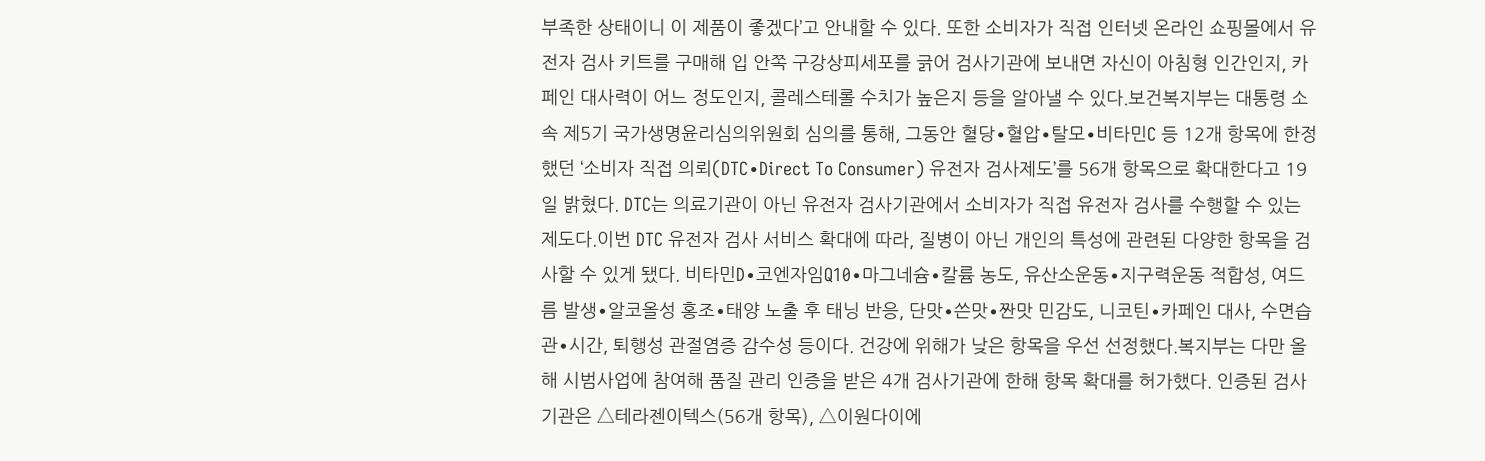부족한 상태이니 이 제품이 좋겠다’고 안내할 수 있다. 또한 소비자가 직접 인터넷 온라인 쇼핑몰에서 유전자 검사 키트를 구매해 입 안쪽 구강상피세포를 긁어 검사기관에 보내면 자신이 아침형 인간인지, 카페인 대사력이 어느 정도인지, 콜레스테롤 수치가 높은지 등을 알아낼 수 있다.보건복지부는 대통령 소속 제5기 국가생명윤리심의위원회 심의를 통해, 그동안 혈당∙혈압∙탈모∙비타민C 등 12개 항목에 한정했던 ‘소비자 직접 의뢰(DTC∙Direct To Consumer) 유전자 검사제도’를 56개 항목으로 확대한다고 19일 밝혔다. DTC는 의료기관이 아닌 유전자 검사기관에서 소비자가 직접 유전자 검사를 수행할 수 있는 제도다.이번 DTC 유전자 검사 서비스 확대에 따라, 질병이 아닌 개인의 특성에 관련된 다양한 항목을 검사할 수 있게 됐다. 비타민D∙코엔자임Q10∙마그네슘∙칼륨 농도, 유산소운동∙지구력운동 적합성, 여드름 발생∙알코올성 홍조∙태양 노출 후 태닝 반응, 단맛∙쓴맛∙짠맛 민감도, 니코틴∙카페인 대사, 수면습관∙시간, 퇴행성 관절염증 감수성 등이다. 건강에 위해가 낮은 항목을 우선 선정했다.복지부는 다만 올해 시범사업에 참여해 품질 관리 인증을 받은 4개 검사기관에 한해 항목 확대를 허가했다. 인증된 검사기관은 △테라젠이텍스(56개 항목), △이원다이에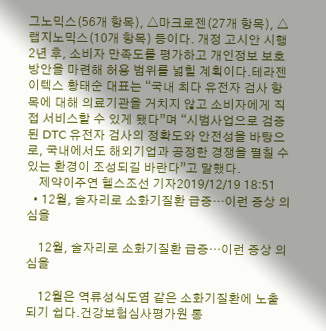그노믹스(56개 항목), △마크로젠(27개 항목), △랩지노믹스(10개 항목) 등이다. 개정 고시안 시행 2년 후, 소비자 만족도를 평가하고 개인정보 보호 방안을 마련해 허용 범위를 넓힐 계획이다.테라젠이텍스 황태순 대표는 “국내 최다 유전자 검사 항목에 대해 의료기관을 거치지 않고 소비자에게 직접 서비스할 수 있게 됐다”며 “시범사업으로 검증된 DTC 유전자 검사의 정확도와 안전성을 바탕으로, 국내에서도 해외기업과 공정한 경쟁을 펼칠 수 있는 환경이 조성되길 바란다”고 말했다.
    제약이주연 헬스조선 기자2019/12/19 18:51
  • 12월, 술자리로 소화기질환 급증…이런 증상 의심을

    12월, 술자리로 소화기질환 급증…이런 증상 의심을

    12월은 역류성식도염 같은 소화기질환에 노출되기 쉽다.건강보험심사평가원 통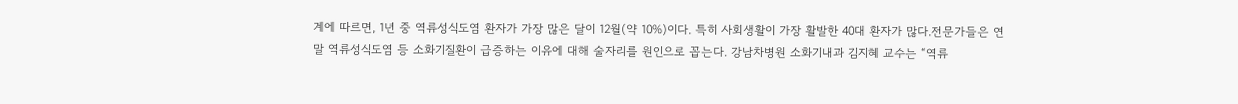계에 따르면, 1년 중 역류성식도염 환자가 가장 많은 달이 12월(약 10%)이다. 특히 사회생활이 가장 활발한 40대 환자가 많다.전문가들은 연말 역류성식도염 등 소화기질환이 급증하는 이유에 대해 술자리를 원인으로 꼽는다. 강남차병원 소화기내과 김지혜 교수는 “역류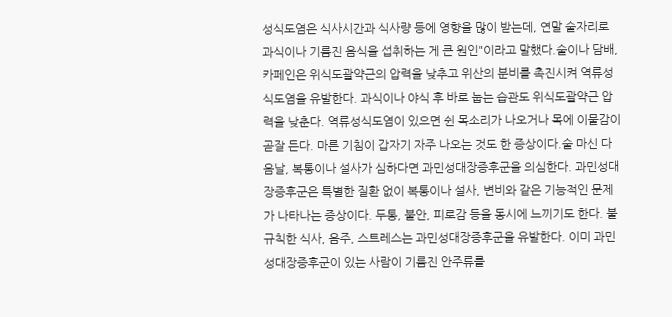성식도염은 식사시간과 식사량 등에 영향을 많이 받는데, 연말 술자리로 과식이나 기름진 음식을 섭취하는 게 큰 원인"이라고 말했다.술이나 담배, 카페인은 위식도괄약근의 압력을 낮추고 위산의 분비를 촉진시켜 역류성식도염을 유발한다. 과식이나 야식 후 바로 눕는 습관도 위식도괄약근 압력을 낮춘다. 역류성식도염이 있으면 쉰 목소리가 나오거나 목에 이물감이 곧잘 든다. 마른 기침이 갑자기 자주 나오는 것도 한 증상이다.술 마신 다음날, 복통이나 설사가 심하다면 과민성대장증후군을 의심한다. 과민성대장증후군은 특별한 질환 없이 복통이나 설사, 변비와 같은 기능적인 문제가 나타나는 증상이다. 두통, 불안, 피로감 등을 동시에 느끼기도 한다. 불규칙한 식사, 음주, 스트레스는 과민성대장증후군을 유발한다. 이미 과민성대장증후군이 있는 사람이 기름진 안주류를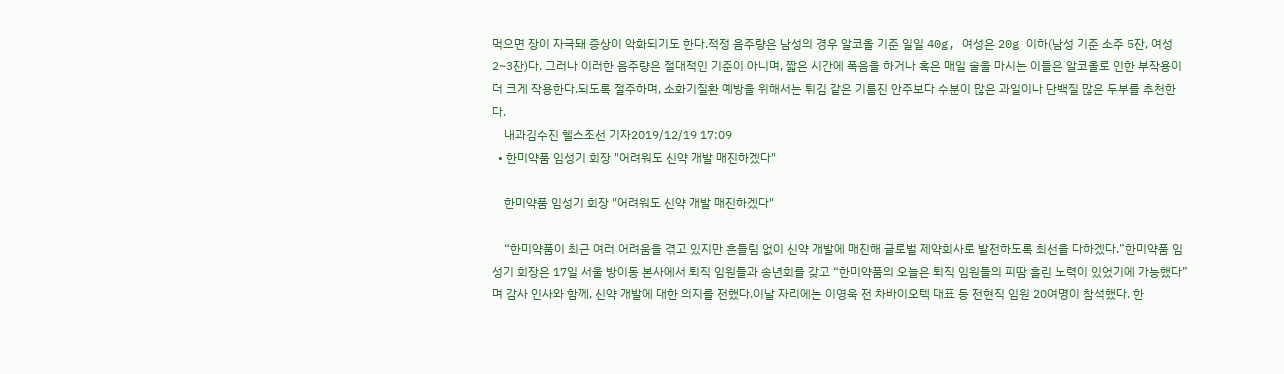먹으면 장이 자극돼 증상이 악화되기도 한다.적정 음주량은 남성의 경우 알코올 기준 일일 40g, 여성은 20g 이하(남성 기준 소주 5잔, 여성 2~3잔)다. 그러나 이러한 음주량은 절대적인 기준이 아니며, 짧은 시간에 폭음을 하거나 혹은 매일 술을 마시는 이들은 알코올로 인한 부작용이 더 크게 작용한다.되도록 절주하며, 소화기질환 예방을 위해서는 튀김 같은 기름진 안주보다 수분이 많은 과일이나 단백질 많은 두부를 추천한다.
    내과김수진 헬스조선 기자2019/12/19 17:09
  • 한미약품 임성기 회장 "어려워도 신약 개발 매진하겠다"

    한미약품 임성기 회장 "어려워도 신약 개발 매진하겠다"

    “한미약품이 최근 여러 어려움을 겪고 있지만 흔들림 없이 신약 개발에 매진해 글로벌 제약회사로 발전하도록 최선을 다하겠다.”한미약품 임성기 회장은 17일 서울 방이동 본사에서 퇴직 임원들과 송년회를 갖고 “한미약품의 오늘은 퇴직 임원들의 피땀 흘린 노력이 있었기에 가능했다”며 감사 인사와 함께, 신약 개발에 대한 의지를 전했다.이날 자리에는 이영욱 전 차바이오텍 대표 등 전현직 임원 20여명이 참석했다. 한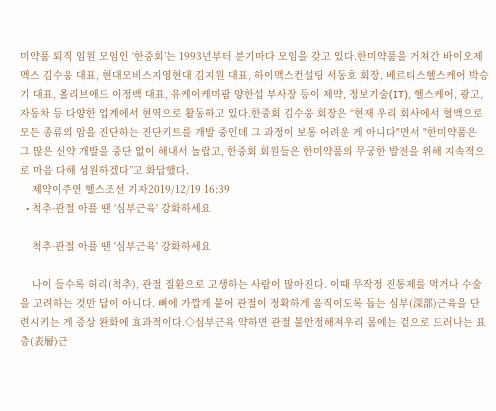미약품 퇴직 임원 모임인 ‘한중회’는 1993년부터 분기마다 모임을 갖고 있다.한미약품을 거쳐간 바이오제멕스 김수웅 대표, 현대모비스지영현대 김지원 대표, 하이맥스컨설팅 서동호 회장, 베르티스헬스케어 박승기 대표, 올리브애드 이정백 대표, 유케이케미팜 양한섭 부사장 등이 제약, 정보기술(IT), 헬스케어, 광고, 자동차 등 다양한 업계에서 현역으로 활동하고 있다.한중회 김수웅 회장은 “현재 우리 회사에서 혈액으로 모든 종류의 암을 진단하는 진단키트를 개발 중인데 그 과정이 보통 어려운 게 아니다"면서 "한미약품은 그 많은 신약 개발을 중단 없이 해내서 놀랍고, 한중회 회원들은 한미약품의 무궁한 발전을 위해 지속적으로 마음 다해 성원하겠다”고 화답했다.
    제약이주연 헬스조선 기자2019/12/19 16:39
  • 척추·관절 아플 땐 '심부근육' 강화하세요

    척추·관절 아플 땐 '심부근육' 강화하세요

    나이 들수록 허리(척추), 관절 질환으로 고생하는 사람이 많아진다. 이때 무작정 진통제를 먹거나 수술을 고려하는 것만 답이 아니다. 뼈에 가깝게 붙어 관절이 정확하게 움직이도록 돕는 심부(深部)근육을 단련시키는 게 증상 완화에 효과적이다.◇심부근육 약하면 관절 불안정해져우리 몸에는 겉으로 드러나는 표층(表層)근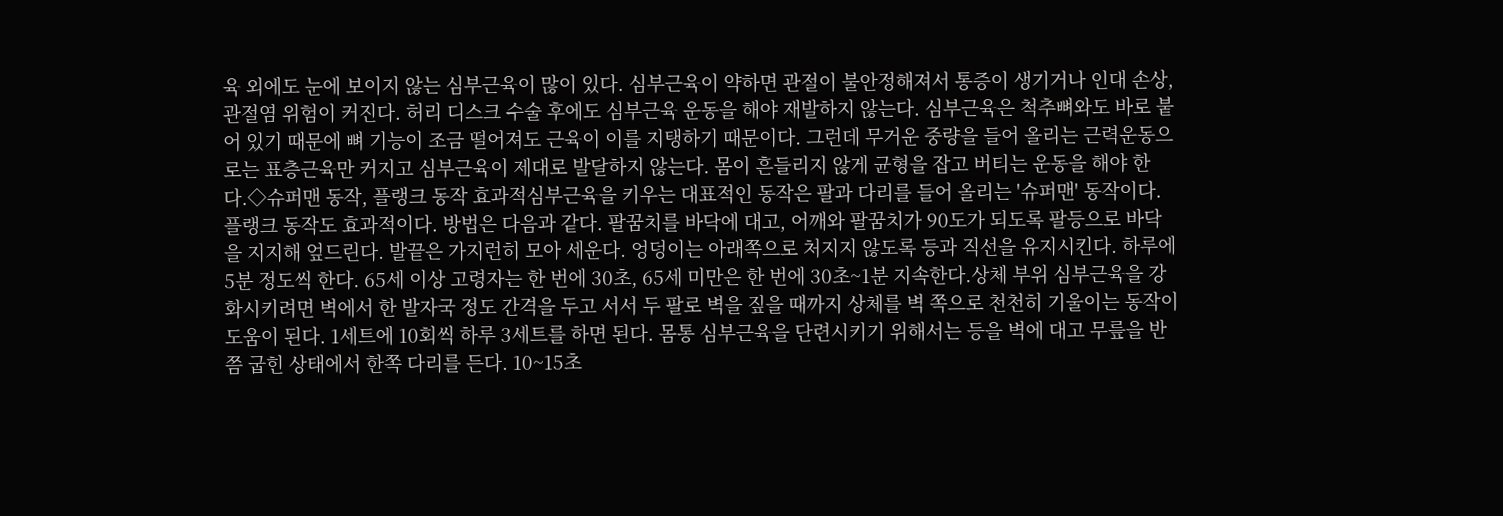육 외에도 눈에 보이지 않는 심부근육이 많이 있다. 심부근육이 약하면 관절이 불안정해져서 통증이 생기거나 인대 손상, 관절염 위험이 커진다. 허리 디스크 수술 후에도 심부근육 운동을 해야 재발하지 않는다. 심부근육은 척추뼈와도 바로 붙어 있기 때문에 뼈 기능이 조금 떨어져도 근육이 이를 지탱하기 때문이다. 그런데 무거운 중량을 들어 올리는 근력운동으로는 표층근육만 커지고 심부근육이 제대로 발달하지 않는다. 몸이 흔들리지 않게 균형을 잡고 버티는 운동을 해야 한다.◇슈퍼맨 동작, 플랭크 동작 효과적심부근육을 키우는 대표적인 동작은 팔과 다리를 들어 올리는 '슈퍼맨' 동작이다. 플랭크 동작도 효과적이다. 방법은 다음과 같다. 팔꿈치를 바닥에 대고, 어깨와 팔꿈치가 90도가 되도록 팔등으로 바닥을 지지해 엎드린다. 발끝은 가지런히 모아 세운다. 엉덩이는 아래쪽으로 처지지 않도록 등과 직선을 유지시킨다. 하루에 5분 정도씩 한다. 65세 이상 고령자는 한 번에 30초, 65세 미만은 한 번에 30초~1분 지속한다.상체 부위 심부근육을 강화시키려면 벽에서 한 발자국 정도 간격을 두고 서서 두 팔로 벽을 짚을 때까지 상체를 벽 쪽으로 천천히 기울이는 동작이 도움이 된다. 1세트에 10회씩 하루 3세트를 하면 된다. 몸통 심부근육을 단련시키기 위해서는 등을 벽에 대고 무릎을 반쯤 굽힌 상태에서 한쪽 다리를 든다. 10~15초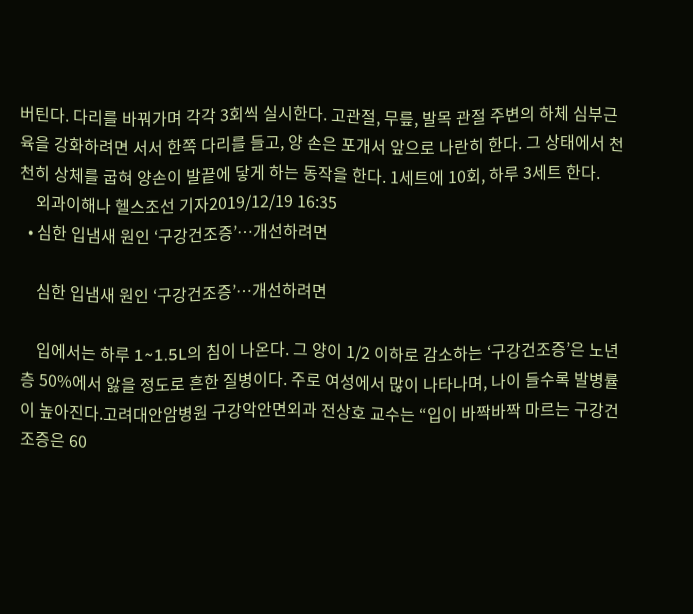버틴다. 다리를 바꿔가며 각각 3회씩 실시한다. 고관절, 무릎, 발목 관절 주변의 하체 심부근육을 강화하려면 서서 한쪽 다리를 들고, 양 손은 포개서 앞으로 나란히 한다. 그 상태에서 천천히 상체를 굽혀 양손이 발끝에 닿게 하는 동작을 한다. 1세트에 10회, 하루 3세트 한다.
    외과이해나 헬스조선 기자2019/12/19 16:35
  • 심한 입냄새 원인 ‘구강건조증’…개선하려면

    심한 입냄새 원인 ‘구강건조증’…개선하려면

    입에서는 하루 1~1.5L의 침이 나온다. 그 양이 1/2 이하로 감소하는 ‘구강건조증’은 노년층 50%에서 앓을 정도로 흔한 질병이다. 주로 여성에서 많이 나타나며, 나이 들수록 발병률이 높아진다.고려대안암병원 구강악안면외과 전상호 교수는 “입이 바짝바짝 마르는 구강건조증은 60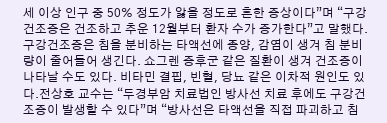세 이상 인구 중 50% 정도가 앓을 정도로 흔한 증상이다”며 “구강건조증은 건조하고 추운 12월부터 환자 수가 증가한다”고 말했다.구강건조증은 침을 분비하는 타액선에 종양, 감염이 생겨 침 분비량이 줄어들어 생긴다. 쇼그렌 증후군 같은 질환이 생겨 건조증이 나타날 수도 있다. 비타민 결핍, 빈혈, 당뇨 같은 이차적 원인도 있다.전상호 교수는 “두경부암 치료법인 방사선 치료 후에도 구강건조증이 발생할 수 있다”며 “방사선은 타액선을 직접 파괴하고 침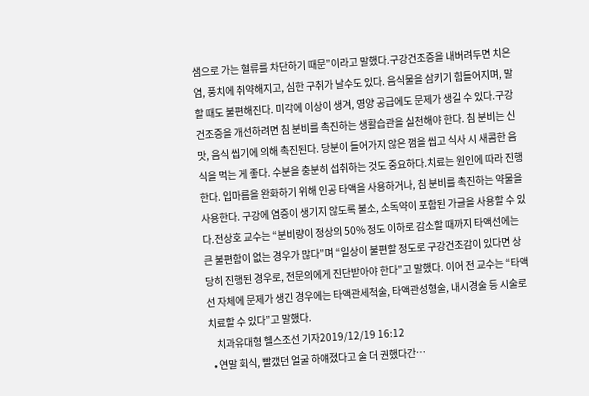샘으로 가는 혈류를 차단하기 때문”이라고 말했다.구강건조증을 내버려두면 치은염, 풍치에 취약해지고, 심한 구취가 날수도 있다. 음식물을 삼키기 힘들어지며, 말할 때도 불편해진다. 미각에 이상이 생겨, 영양 공급에도 문제가 생길 수 있다.구강건조증을 개선하려면 침 분비를 촉진하는 생활습관을 실천해야 한다. 침 분비는 신 맛, 음식 씹기에 의해 촉진된다. 당분이 들어가지 않은 껌을 씹고 식사 시 새콤한 음식을 먹는 게 좋다. 수분을 충분히 섭취하는 것도 중요하다.치료는 원인에 따라 진행한다. 입마름을 완화하기 위해 인공 타액을 사용하거나, 침 분비를 촉진하는 약물을 사용한다. 구강에 염증이 생기지 않도록 불소, 소독약이 포함된 가글을 사용할 수 있다.전상호 교수는 “분비량이 정상의 50% 정도 이하로 감소할 때까지 타액선에는 큰 불편함이 없는 경우가 많다”며 “일상이 불편할 정도로 구강건조감이 있다면 상당히 진행된 경우로, 전문의에게 진단받아야 한다”고 말했다. 이어 전 교수는 “타액선 자체에 문제가 생긴 경우에는 타액관세척술, 타액관성형술, 내시경술 등 시술로 치료할 수 있다”고 말했다.
    치과유대형 헬스조선 기자2019/12/19 16:12
  • 연말 회식, 빨갰던 얼굴 하얘졌다고 술 더 권했다간…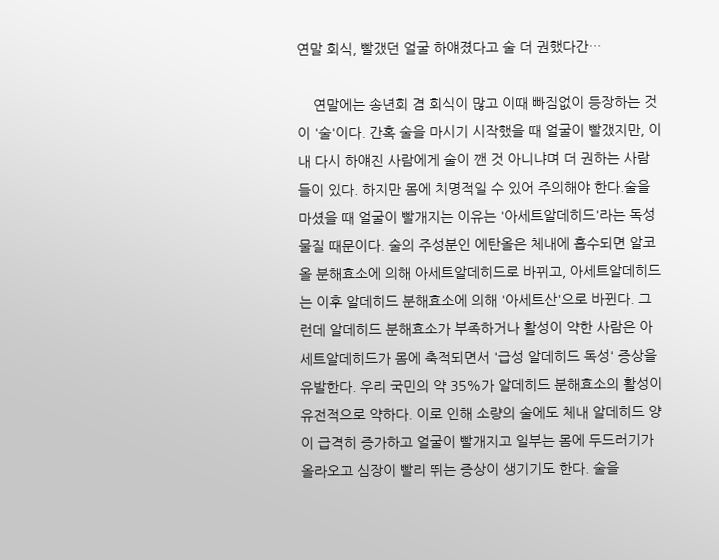연말 회식, 빨갰던 얼굴 하얘졌다고 술 더 권했다간…

    연말에는 송년회 겸 회식이 많고 이때 빠짐없이 등장하는 것이 '술'이다. 간혹 술을 마시기 시작했을 때 얼굴이 빨갰지만, 이내 다시 하얘진 사람에게 술이 깬 것 아니냐며 더 권하는 사람들이 있다. 하지만 몸에 치명적일 수 있어 주의해야 한다.술을 마셨을 때 얼굴이 빨개지는 이유는 '아세트알데히드'라는 독성 물질 때문이다. 술의 주성분인 에탄올은 체내에 흡수되면 알코올 분해효소에 의해 아세트알데히드로 바뀌고, 아세트알데히드는 이후 알데히드 분해효소에 의해 '아세트산'으로 바뀐다. 그런데 알데히드 분해효소가 부족하거나 활성이 약한 사람은 아세트알데히드가 몸에 축적되면서 '급성 알데히드 독성' 증상을 유발한다. 우리 국민의 약 35%가 알데히드 분해효소의 활성이 유전적으로 약하다. 이로 인해 소량의 술에도 체내 알데히드 양이 급격히 증가하고 얼굴이 빨개지고 일부는 몸에 두드러기가 올라오고 심장이 빨리 뛰는 증상이 생기기도 한다. 술을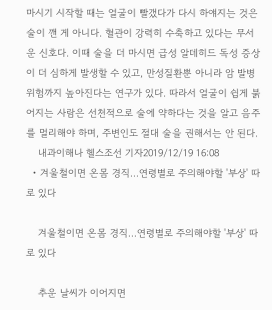마시기 시작할 때는 얼굴이 빨갰다가 다시 하얘지는 것은 술이 깬 게 아니다. 혈관이 강력히 수축하고 있다는 무서운 신호다. 이때 술을 더 마시면 급성 알데히드 독성 증상이 더 심하게 발생할 수 있고, 만성질환뿐 아니라 암 발병 위험까지 높아진다는 연구가 있다. 따라서 얼굴이 쉽게 붉어지는 사람은 선천적으로 술에 약하다는 것을 알고 음주를 멀리해야 하며, 주변인도 절대 술을 권해서는 안 된다.
    내과이해나 헬스조선 기자2019/12/19 16:08
  • 겨울철이면 온몸 경직...연령별로 주의해야할 '부상' 따로 있다

    겨울철이면 온몸 경직...연령별로 주의해야할 '부상' 따로 있다

    추운 날씨가 이어지면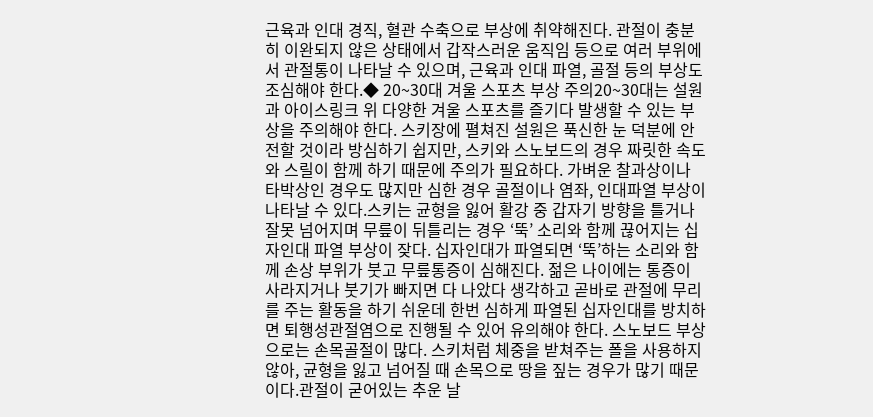근육과 인대 경직, 혈관 수축으로 부상에 취약해진다. 관절이 충분히 이완되지 않은 상태에서 갑작스러운 움직임 등으로 여러 부위에서 관절통이 나타날 수 있으며, 근육과 인대 파열, 골절 등의 부상도 조심해야 한다.◆ 20~30대 겨울 스포츠 부상 주의20~30대는 설원과 아이스링크 위 다양한 겨울 스포츠를 즐기다 발생할 수 있는 부상을 주의해야 한다. 스키장에 펼쳐진 설원은 푹신한 눈 덕분에 안전할 것이라 방심하기 쉽지만, 스키와 스노보드의 경우 짜릿한 속도와 스릴이 함께 하기 때문에 주의가 필요하다. 가벼운 찰과상이나 타박상인 경우도 많지만 심한 경우 골절이나 염좌, 인대파열 부상이 나타날 수 있다.스키는 균형을 잃어 활강 중 갑자기 방향을 틀거나 잘못 넘어지며 무릎이 뒤틀리는 경우 ‘뚝’ 소리와 함께 끊어지는 십자인대 파열 부상이 잦다. 십자인대가 파열되면 ‘뚝’하는 소리와 함께 손상 부위가 붓고 무릎통증이 심해진다. 젊은 나이에는 통증이 사라지거나 붓기가 빠지면 다 나았다 생각하고 곧바로 관절에 무리를 주는 활동을 하기 쉬운데 한번 심하게 파열된 십자인대를 방치하면 퇴행성관절염으로 진행될 수 있어 유의해야 한다. 스노보드 부상으로는 손목골절이 많다. 스키처럼 체중을 받쳐주는 폴을 사용하지 않아, 균형을 잃고 넘어질 때 손목으로 땅을 짚는 경우가 많기 때문이다.관절이 굳어있는 추운 날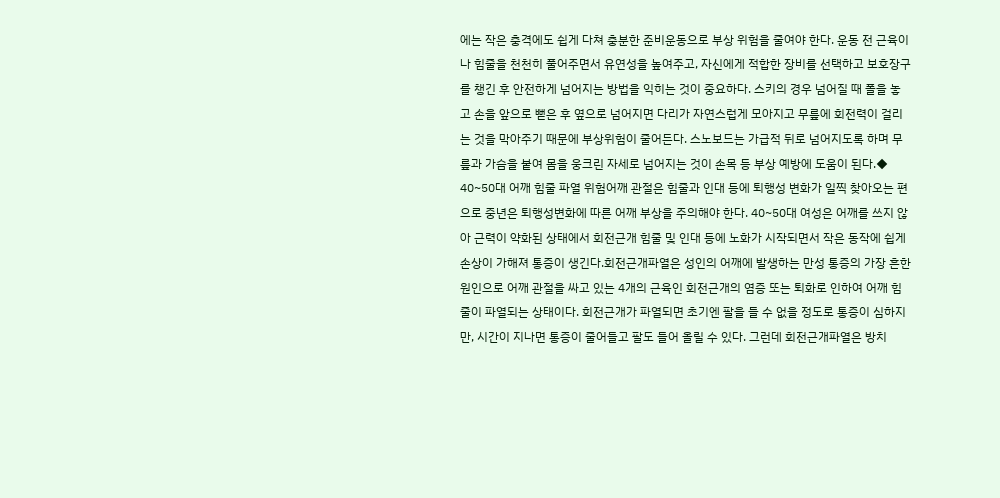에는 작은 충격에도 쉽게 다쳐 충분한 준비운동으로 부상 위험을 줄여야 한다. 운동 전 근육이나 힘줄을 천천히 풀어주면서 유연성을 높여주고, 자신에게 적합한 장비를 선택하고 보호장구를 챙긴 후 안전하게 넘어지는 방법을 익히는 것이 중요하다. 스키의 경우 넘어질 때 폴을 놓고 손을 앞으로 뻗은 후 옆으로 넘어지면 다리가 자연스럽게 모아지고 무릎에 회전력이 걸리는 것을 막아주기 때문에 부상위험이 줄어든다. 스노보드는 가급적 뒤로 넘어지도록 하며 무릎과 가슴을 붙여 몸을 웅크린 자세로 넘어지는 것이 손목 등 부상 예방에 도움이 된다.◆ 40~50대 어깨 힘줄 파열 위험어깨 관절은 힘줄과 인대 등에 퇴행성 변화가 일찍 찾아오는 편으로 중년은 퇴행성변화에 따른 어깨 부상을 주의해야 한다. 40~50대 여성은 어깨를 쓰지 않아 근력이 약화된 상태에서 회전근개 힘줄 및 인대 등에 노화가 시작되면서 작은 동작에 쉽게 손상이 가해져 통증이 생긴다.회전근개파열은 성인의 어깨에 발생하는 만성 통증의 가장 흔한 원인으로 어깨 관절을 싸고 있는 4개의 근육인 회전근개의 염증 또는 퇴화로 인하여 어깨 힘줄이 파열되는 상태이다. 회전근개가 파열되면 초기엔 팔을 들 수 없을 정도로 통증이 심하지만, 시간이 지나면 통증이 줄어들고 팔도 들어 올릴 수 있다. 그런데 회전근개파열은 방치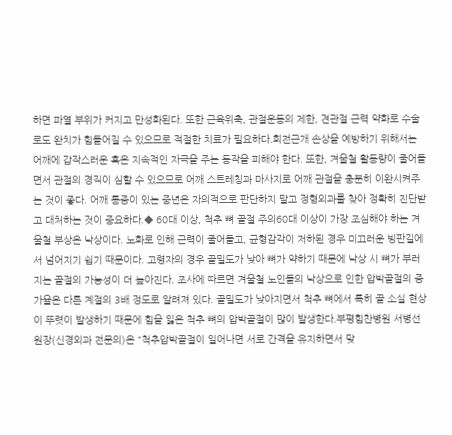하면 파열 부위가 커지고 만성화된다. 또한 근육위축, 관절운동의 제한, 견관절 근력 약화로 수술로도 완치가 힘들어질 수 있으므로 적절한 치료가 필요하다.회전근개 손상을 예방하기 위해서는 어깨에 갑작스러운 혹은 지속적인 자극을 주는 동작을 피해야 한다. 또한, 겨울철 활동량이 줄어들면서 관절의 경직이 심할 수 있으므로 어깨 스트레칭과 마사지로 어깨 관절을 충분히 이완시켜주는 것이 좋다. 어깨 통증이 있는 중년은 자의적으로 판단하지 말고 정형외과를 찾아 정확히 진단받고 대처하는 것이 중요하다.◆ 60대 이상, 척추 뼈 골절 주의60대 이상이 가장 조심해야 하는 겨울철 부상은 낙상이다. 노화로 인해 근력이 줄어들고, 균형감각이 저하된 경우 미끄러운 빙판길에서 넘어지기 쉽기 때문이다. 고령자의 경우 골밀도가 낮아 뼈가 약하기 때문에 낙상 시 뼈가 부러지는 골절의 가능성이 더 높아진다. 조사에 따르면 겨울철 노인들의 낙상으로 인한 압박골절의 증가율은 다른 계절의 3배 정도로 알려져 있다. 골밀도가 낮아지면서 척추 뼈에서 특히 골 소실 현상이 뚜렷이 발생하기 때문에 힘을 잃은 척추 뼈의 압박골절이 많이 발생한다.부평힘찬병원 서병선 원장(신경외과 전문의)은 “척추압박골절이 일어나면 서로 간격을 유지하면서 맞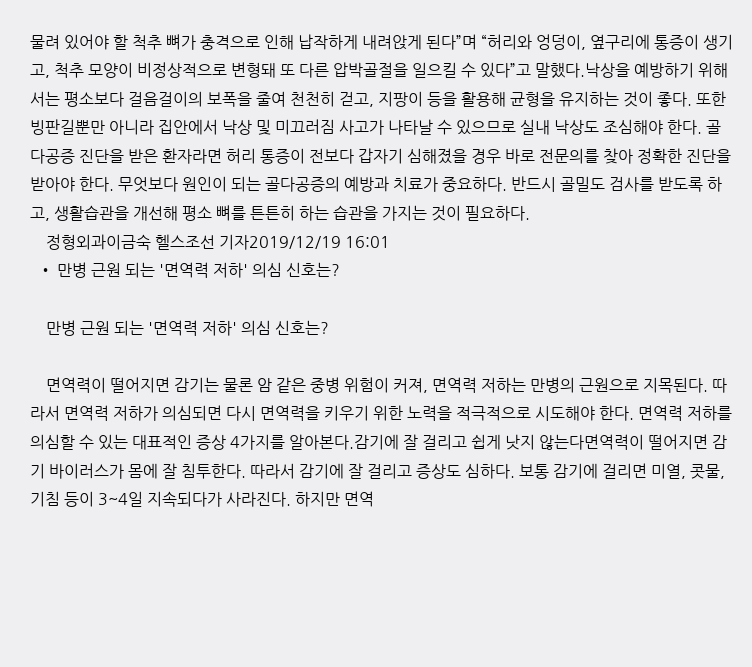물려 있어야 할 척추 뼈가 충격으로 인해 납작하게 내려앉게 된다”며 “허리와 엉덩이, 옆구리에 통증이 생기고, 척추 모양이 비정상적으로 변형돼 또 다른 압박골절을 일으킬 수 있다”고 말했다.낙상을 예방하기 위해서는 평소보다 걸음걸이의 보폭을 줄여 천천히 걷고, 지팡이 등을 활용해 균형을 유지하는 것이 좋다. 또한 빙판길뿐만 아니라 집안에서 낙상 및 미끄러짐 사고가 나타날 수 있으므로 실내 낙상도 조심해야 한다. 골다공증 진단을 받은 환자라면 허리 통증이 전보다 갑자기 심해졌을 경우 바로 전문의를 찾아 정확한 진단을 받아야 한다. 무엇보다 원인이 되는 골다공증의 예방과 치료가 중요하다. 반드시 골밀도 검사를 받도록 하고, 생활습관을 개선해 평소 뼈를 튼튼히 하는 습관을 가지는 것이 필요하다.
    정형외과이금숙 헬스조선 기자2019/12/19 16:01
  • 만병 근원 되는 '면역력 저하' 의심 신호는?

    만병 근원 되는 '면역력 저하' 의심 신호는?

    면역력이 떨어지면 감기는 물론 암 같은 중병 위험이 커져, 면역력 저하는 만병의 근원으로 지목된다. 따라서 면역력 저하가 의심되면 다시 면역력을 키우기 위한 노력을 적극적으로 시도해야 한다. 면역력 저하를 의심할 수 있는 대표적인 증상 4가지를 알아본다.감기에 잘 걸리고 쉽게 낫지 않는다면역력이 떨어지면 감기 바이러스가 몸에 잘 침투한다. 따라서 감기에 잘 걸리고 증상도 심하다. 보통 감기에 걸리면 미열, 콧물, 기침 등이 3~4일 지속되다가 사라진다. 하지만 면역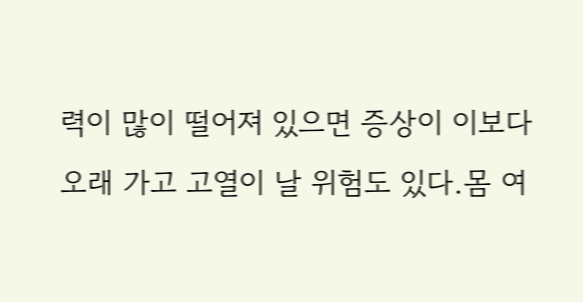력이 많이 떨어져 있으면 증상이 이보다 오래 가고 고열이 날 위험도 있다.몸 여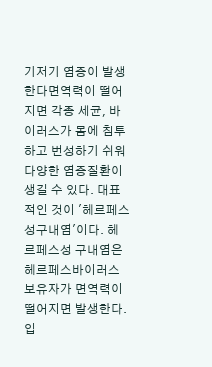기저기 염증이 발생한다면역력이 떨어지면 각종 세균, 바이러스가 몸에 침투하고 번성하기 쉬워 다양한 염증질환이 생길 수 있다. 대표적인 것이 '헤르페스성구내염'이다. 헤르페스성 구내염은 헤르페스바이러스 보유자가 면역력이 떨어지면 발생한다. 입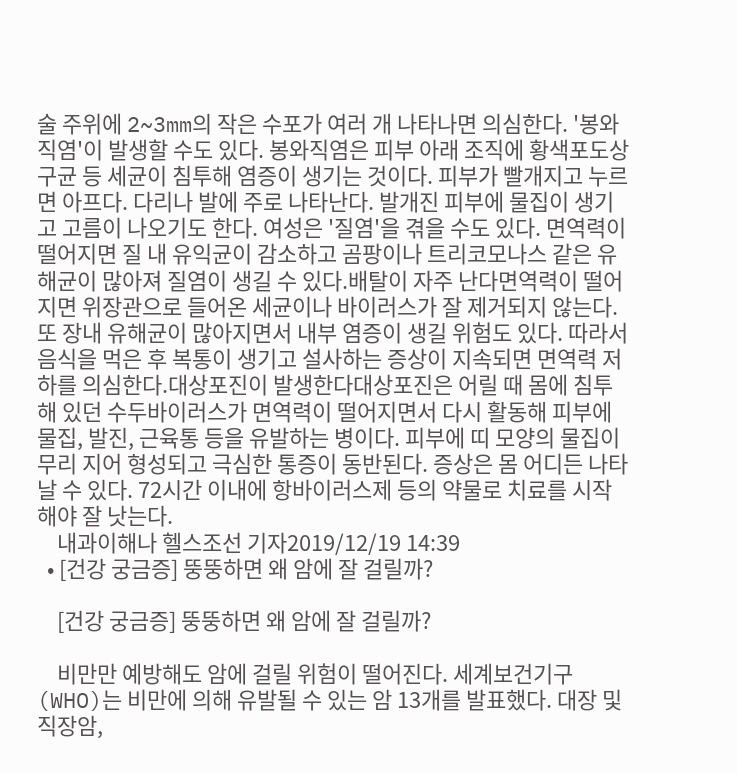술 주위에 2~3mm의 작은 수포가 여러 개 나타나면 의심한다. '봉와직염'이 발생할 수도 있다. 봉와직염은 피부 아래 조직에 황색포도상구균 등 세균이 침투해 염증이 생기는 것이다. 피부가 빨개지고 누르면 아프다. 다리나 발에 주로 나타난다. 발개진 피부에 물집이 생기고 고름이 나오기도 한다. 여성은 '질염'을 겪을 수도 있다. 면역력이 떨어지면 질 내 유익균이 감소하고 곰팡이나 트리코모나스 같은 유해균이 많아져 질염이 생길 수 있다.배탈이 자주 난다면역력이 떨어지면 위장관으로 들어온 세균이나 바이러스가 잘 제거되지 않는다. 또 장내 유해균이 많아지면서 내부 염증이 생길 위험도 있다. 따라서 음식을 먹은 후 복통이 생기고 설사하는 증상이 지속되면 면역력 저하를 의심한다.대상포진이 발생한다대상포진은 어릴 때 몸에 침투해 있던 수두바이러스가 면역력이 떨어지면서 다시 활동해 피부에 물집, 발진, 근육통 등을 유발하는 병이다. 피부에 띠 모양의 물집이 무리 지어 형성되고 극심한 통증이 동반된다. 증상은 몸 어디든 나타날 수 있다. 72시간 이내에 항바이러스제 등의 약물로 치료를 시작해야 잘 낫는다.
    내과이해나 헬스조선 기자2019/12/19 14:39
  • [건강 궁금증] 뚱뚱하면 왜 암에 잘 걸릴까?

    [건강 궁금증] 뚱뚱하면 왜 암에 잘 걸릴까?

    비만만 예방해도 암에 걸릴 위험이 떨어진다. 세계보건기구(WHO)는 비만에 의해 유발될 수 있는 암 13개를 발표했다. 대장 및 직장암,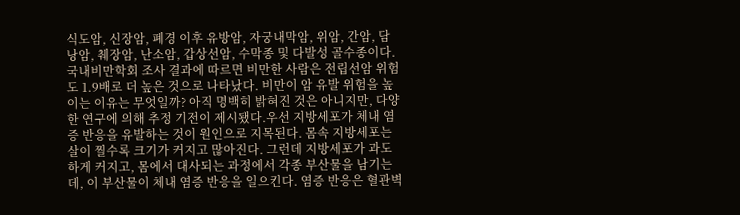식도암, 신장암, 폐경 이후 유방암, 자궁내막암, 위암, 간암, 담낭암, 췌장암, 난소암, 갑상선암, 수막종 및 다발성 골수종이다. 국내비만학회 조사 결과에 따르면 비만한 사람은 전립선암 위험도 1.9배로 더 높은 것으로 나타났다. 비만이 암 유발 위험을 높이는 이유는 무엇일까? 아직 명백히 밝혀진 것은 아니지만, 다양한 연구에 의해 추정 기전이 제시됐다.우선 지방세포가 체내 염증 반응을 유발하는 것이 원인으로 지목된다. 몸속 지방세포는 살이 찔수록 크기가 커지고 많아진다. 그런데 지방세포가 과도하게 커지고, 몸에서 대사되는 과정에서 각종 부산물을 남기는데, 이 부산물이 체내 염증 반응을 일으킨다. 염증 반응은 혈관벽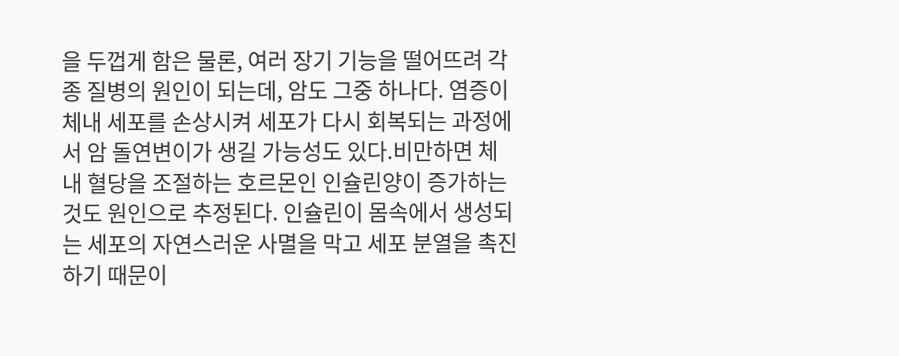을 두껍게 함은 물론, 여러 장기 기능을 떨어뜨려 각종 질병의 원인이 되는데, 암도 그중 하나다. 염증이 체내 세포를 손상시켜 세포가 다시 회복되는 과정에서 암 돌연변이가 생길 가능성도 있다.비만하면 체내 혈당을 조절하는 호르몬인 인슐린양이 증가하는 것도 원인으로 추정된다. 인슐린이 몸속에서 생성되는 세포의 자연스러운 사멸을 막고 세포 분열을 촉진하기 때문이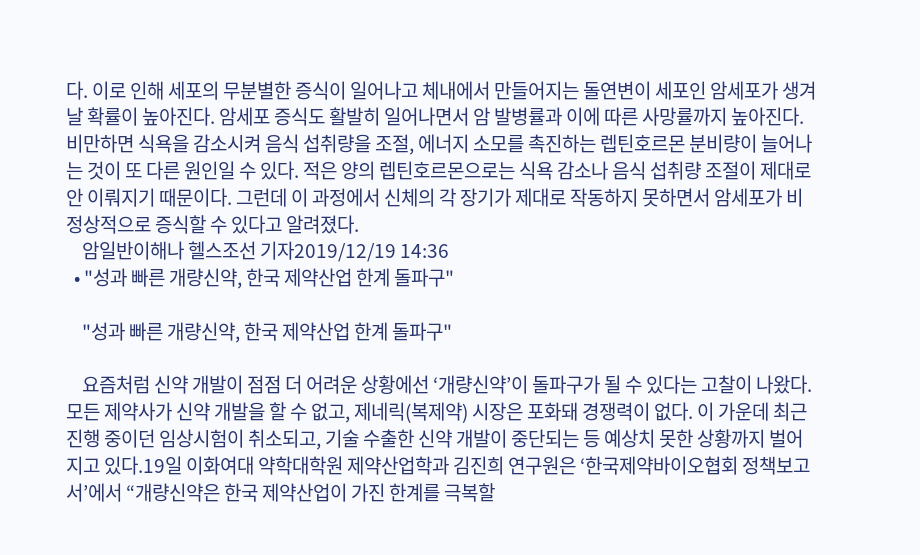다. 이로 인해 세포의 무분별한 증식이 일어나고 체내에서 만들어지는 돌연변이 세포인 암세포가 생겨날 확률이 높아진다. 암세포 증식도 활발히 일어나면서 암 발병률과 이에 따른 사망률까지 높아진다.비만하면 식욕을 감소시켜 음식 섭취량을 조절, 에너지 소모를 촉진하는 렙틴호르몬 분비량이 늘어나는 것이 또 다른 원인일 수 있다. 적은 양의 렙틴호르몬으로는 식욕 감소나 음식 섭취량 조절이 제대로 안 이뤄지기 때문이다. 그런데 이 과정에서 신체의 각 장기가 제대로 작동하지 못하면서 암세포가 비정상적으로 증식할 수 있다고 알려졌다.
    암일반이해나 헬스조선 기자2019/12/19 14:36
  • "성과 빠른 개량신약, 한국 제약산업 한계 돌파구"

    "성과 빠른 개량신약, 한국 제약산업 한계 돌파구"

    요즘처럼 신약 개발이 점점 더 어려운 상황에선 ‘개량신약’이 돌파구가 될 수 있다는 고찰이 나왔다. 모든 제약사가 신약 개발을 할 수 없고, 제네릭(복제약) 시장은 포화돼 경쟁력이 없다. 이 가운데 최근 진행 중이던 임상시험이 취소되고, 기술 수출한 신약 개발이 중단되는 등 예상치 못한 상황까지 벌어지고 있다.19일 이화여대 약학대학원 제약산업학과 김진희 연구원은 ‘한국제약바이오협회 정책보고서’에서 “개량신약은 한국 제약산업이 가진 한계를 극복할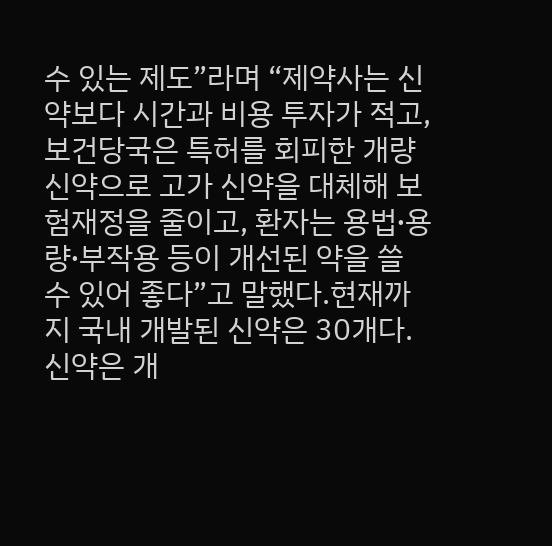수 있는 제도”라며 “제약사는 신약보다 시간과 비용 투자가 적고, 보건당국은 특허를 회피한 개량신약으로 고가 신약을 대체해 보험재정을 줄이고, 환자는 용법∙용량∙부작용 등이 개선된 약을 쓸 수 있어 좋다”고 말했다.현재까지 국내 개발된 신약은 30개다. 신약은 개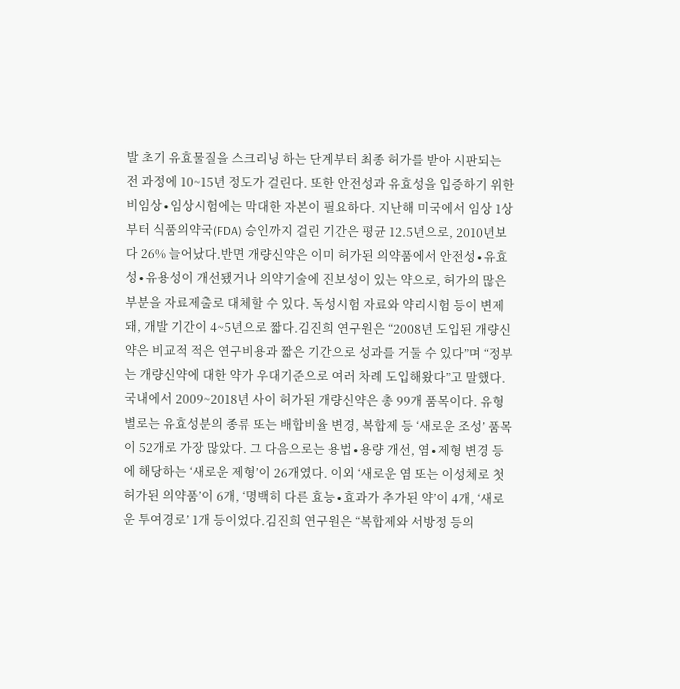발 초기 유효물질을 스크리닝 하는 단계부터 최종 허가를 받아 시판되는 전 과정에 10~15년 정도가 걸린다. 또한 안전성과 유효성을 입증하기 위한 비임상∙임상시험에는 막대한 자본이 필요하다. 지난해 미국에서 임상 1상부터 식품의약국(FDA) 승인까지 걸린 기간은 평균 12.5년으로, 2010년보다 26% 늘어났다.반면 개량신약은 이미 허가된 의약품에서 안전성∙유효성∙유용성이 개선됐거나 의약기술에 진보성이 있는 약으로, 허가의 많은 부분을 자료제출로 대체할 수 있다. 독성시험 자료와 약리시험 등이 변제돼, 개발 기간이 4~5년으로 짧다.김진희 연구원은 “2008년 도입된 개량신약은 비교적 적은 연구비용과 짧은 기간으로 성과를 거둘 수 있다”며 “정부는 개량신약에 대한 약가 우대기준으로 여러 차례 도입해왔다”고 말했다.국내에서 2009~2018년 사이 허가된 개량신약은 총 99개 품목이다. 유형별로는 유효성분의 종류 또는 배합비율 변경, 복합제 등 ‘새로운 조성’ 품목이 52개로 가장 많았다. 그 다음으로는 용법∙용량 개선, 염∙제형 변경 등에 해당하는 ‘새로운 제형’이 26개였다. 이외 ‘새로운 염 또는 이성체로 첫 허가된 의약품’이 6개, ‘명백히 다른 효능∙효과가 추가된 약’이 4개, ‘새로운 투여경로’ 1개 등이었다.김진희 연구원은 “복합제와 서방정 등의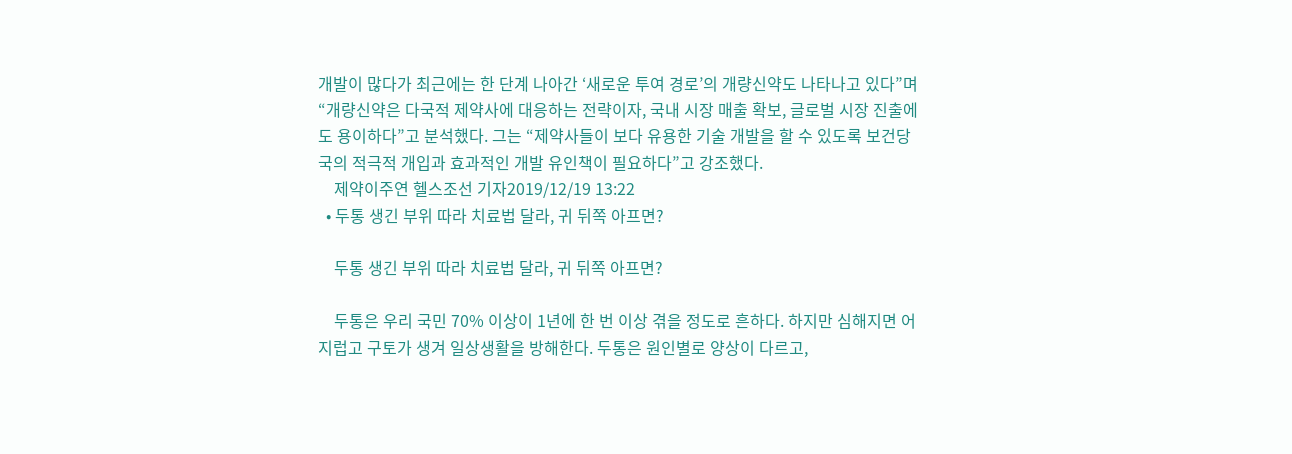개발이 많다가 최근에는 한 단계 나아간 ‘새로운 투여 경로’의 개량신약도 나타나고 있다”며 “개량신약은 다국적 제약사에 대응하는 전략이자, 국내 시장 매출 확보, 글로벌 시장 진출에도 용이하다”고 분석했다. 그는 “제약사들이 보다 유용한 기술 개발을 할 수 있도록 보건당국의 적극적 개입과 효과적인 개발 유인책이 필요하다”고 강조했다.
    제약이주연 헬스조선 기자2019/12/19 13:22
  • 두통 생긴 부위 따라 치료법 달라, 귀 뒤쪽 아프면?

    두통 생긴 부위 따라 치료법 달라, 귀 뒤쪽 아프면?

    두통은 우리 국민 70% 이상이 1년에 한 번 이상 겪을 정도로 흔하다. 하지만 심해지면 어지럽고 구토가 생겨 일상생활을 방해한다. 두통은 원인별로 양상이 다르고,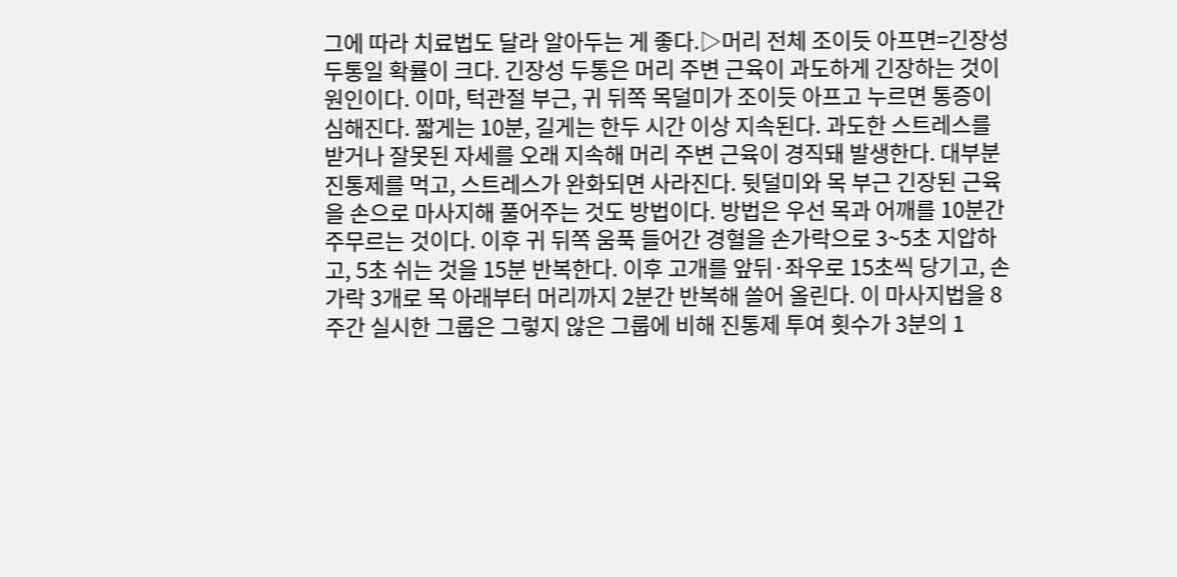그에 따라 치료법도 달라 알아두는 게 좋다.▷머리 전체 조이듯 아프면=긴장성 두통일 확률이 크다. 긴장성 두통은 머리 주변 근육이 과도하게 긴장하는 것이 원인이다. 이마, 턱관절 부근, 귀 뒤쪽 목덜미가 조이듯 아프고 누르면 통증이 심해진다. 짧게는 10분, 길게는 한두 시간 이상 지속된다. 과도한 스트레스를 받거나 잘못된 자세를 오래 지속해 머리 주변 근육이 경직돼 발생한다. 대부분 진통제를 먹고, 스트레스가 완화되면 사라진다. 뒷덜미와 목 부근 긴장된 근육을 손으로 마사지해 풀어주는 것도 방법이다. 방법은 우선 목과 어깨를 10분간 주무르는 것이다. 이후 귀 뒤쪽 움푹 들어간 경혈을 손가락으로 3~5초 지압하고, 5초 쉬는 것을 15분 반복한다. 이후 고개를 앞뒤·좌우로 15초씩 당기고, 손가락 3개로 목 아래부터 머리까지 2분간 반복해 쓸어 올린다. 이 마사지법을 8주간 실시한 그룹은 그렇지 않은 그룹에 비해 진통제 투여 횟수가 3분의 1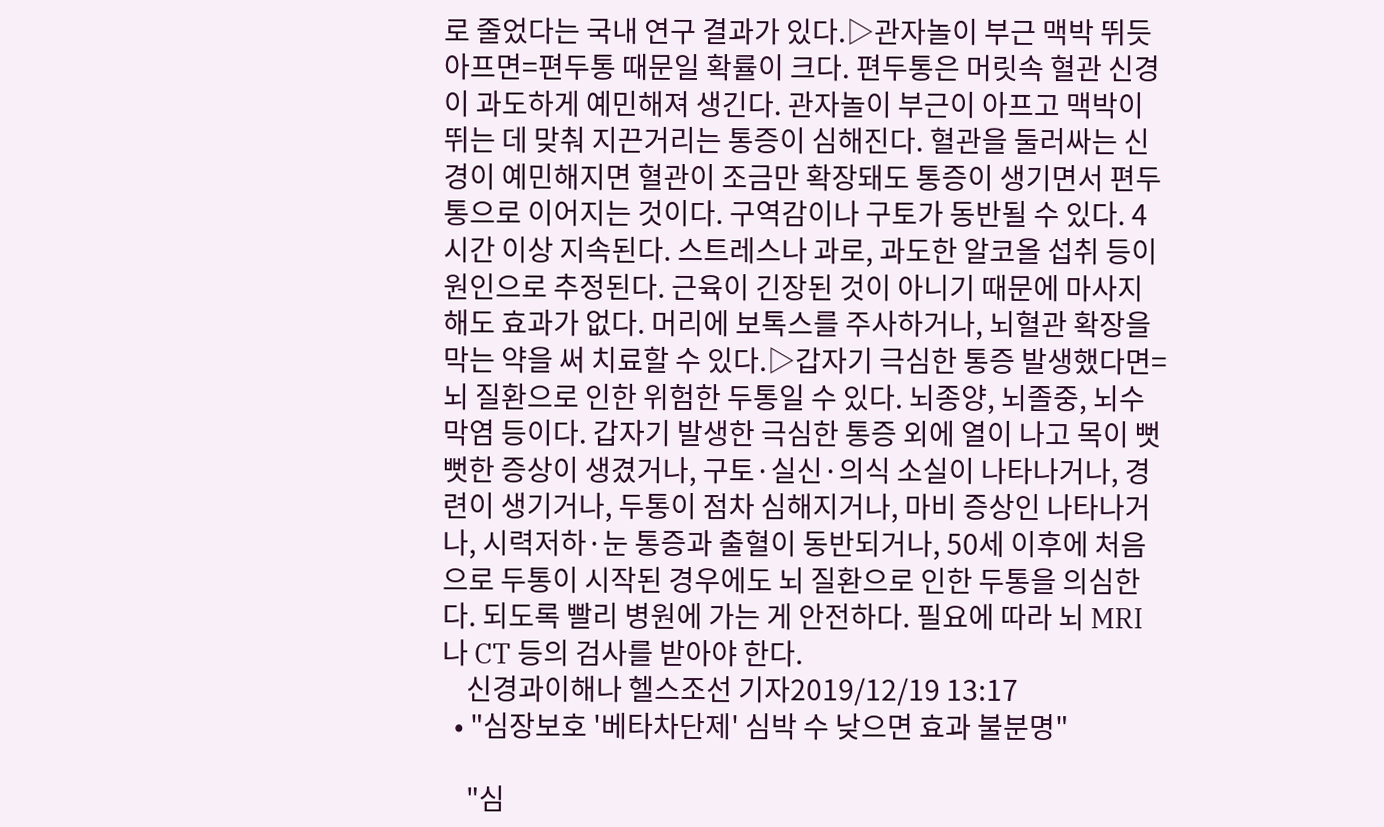로 줄었다는 국내 연구 결과가 있다.▷관자놀이 부근 맥박 뛰듯 아프면=편두통 때문일 확률이 크다. 편두통은 머릿속 혈관 신경이 과도하게 예민해져 생긴다. 관자놀이 부근이 아프고 맥박이 뛰는 데 맞춰 지끈거리는 통증이 심해진다. 혈관을 둘러싸는 신경이 예민해지면 혈관이 조금만 확장돼도 통증이 생기면서 편두통으로 이어지는 것이다. 구역감이나 구토가 동반될 수 있다. 4시간 이상 지속된다. 스트레스나 과로, 과도한 알코올 섭취 등이 원인으로 추정된다. 근육이 긴장된 것이 아니기 때문에 마사지해도 효과가 없다. 머리에 보톡스를 주사하거나, 뇌혈관 확장을 막는 약을 써 치료할 수 있다.▷갑자기 극심한 통증 발생했다면=뇌 질환으로 인한 위험한 두통일 수 있다. 뇌종양, 뇌졸중, 뇌수막염 등이다. 갑자기 발생한 극심한 통증 외에 열이 나고 목이 뻣뻣한 증상이 생겼거나, 구토·실신·의식 소실이 나타나거나, 경련이 생기거나, 두통이 점차 심해지거나, 마비 증상인 나타나거나, 시력저하·눈 통증과 출혈이 동반되거나, 50세 이후에 처음으로 두통이 시작된 경우에도 뇌 질환으로 인한 두통을 의심한다. 되도록 빨리 병원에 가는 게 안전하다. 필요에 따라 뇌 MRI나 CT 등의 검사를 받아야 한다.
    신경과이해나 헬스조선 기자2019/12/19 13:17
  • "심장보호 '베타차단제' 심박 수 낮으면 효과 불분명"

    "심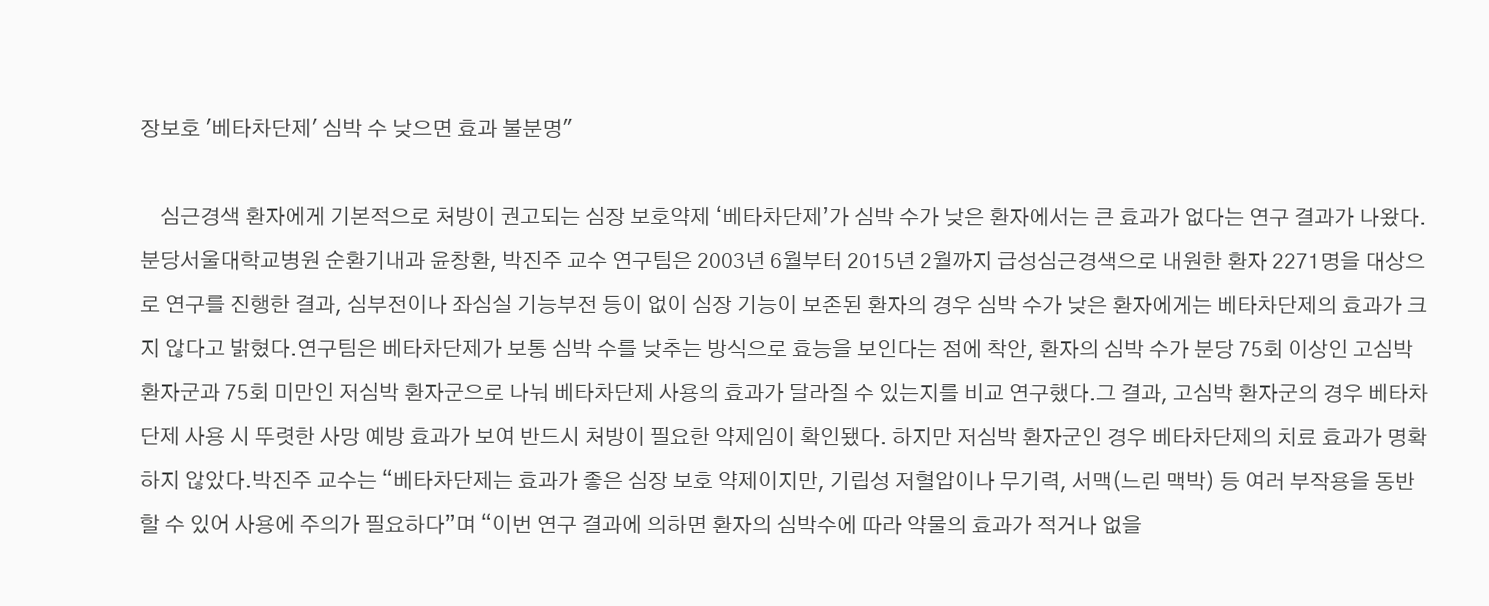장보호 '베타차단제' 심박 수 낮으면 효과 불분명"

    심근경색 환자에게 기본적으로 처방이 권고되는 심장 보호약제 ‘베타차단제’가 심박 수가 낮은 환자에서는 큰 효과가 없다는 연구 결과가 나왔다.분당서울대학교병원 순환기내과 윤창환, 박진주 교수 연구팀은 2003년 6월부터 2015년 2월까지 급성심근경색으로 내원한 환자 2271명을 대상으로 연구를 진행한 결과, 심부전이나 좌심실 기능부전 등이 없이 심장 기능이 보존된 환자의 경우 심박 수가 낮은 환자에게는 베타차단제의 효과가 크지 않다고 밝혔다.연구팀은 베타차단제가 보통 심박 수를 낮추는 방식으로 효능을 보인다는 점에 착안, 환자의 심박 수가 분당 75회 이상인 고심박 환자군과 75회 미만인 저심박 환자군으로 나눠 베타차단제 사용의 효과가 달라질 수 있는지를 비교 연구했다.그 결과, 고심박 환자군의 경우 베타차단제 사용 시 뚜렷한 사망 예방 효과가 보여 반드시 처방이 필요한 약제임이 확인됐다. 하지만 저심박 환자군인 경우 베타차단제의 치료 효과가 명확하지 않았다.박진주 교수는 “베타차단제는 효과가 좋은 심장 보호 약제이지만, 기립성 저혈압이나 무기력, 서맥(느린 맥박) 등 여러 부작용을 동반할 수 있어 사용에 주의가 필요하다”며 “이번 연구 결과에 의하면 환자의 심박수에 따라 약물의 효과가 적거나 없을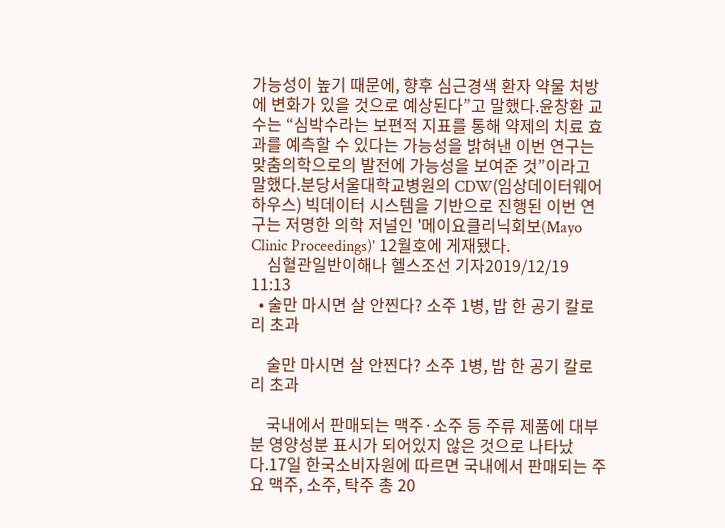가능성이 높기 때문에, 향후 심근경색 환자 약물 처방에 변화가 있을 것으로 예상된다”고 말했다.윤창환 교수는 “심박수라는 보편적 지표를 통해 약제의 치료 효과를 예측할 수 있다는 가능성을 밝혀낸 이번 연구는 맞춤의학으로의 발전에 가능성을 보여준 것”이라고 말했다.분당서울대학교병원의 CDW(임상데이터웨어하우스) 빅데이터 시스템을 기반으로 진행된 이번 연구는 저명한 의학 저널인 '메이요클리닉회보(Mayo Clinic Proceedings)' 12월호에 게재됐다.
    심혈관일반이해나 헬스조선 기자2019/12/19 11:13
  • 술만 마시면 살 안찐다? 소주 1병, 밥 한 공기 칼로리 초과

    술만 마시면 살 안찐다? 소주 1병, 밥 한 공기 칼로리 초과

    국내에서 판매되는 맥주·소주 등 주류 제품에 대부분 영양성분 표시가 되어있지 않은 것으로 나타났다.17일 한국소비자원에 따르면 국내에서 판매되는 주요 맥주, 소주, 탁주 총 20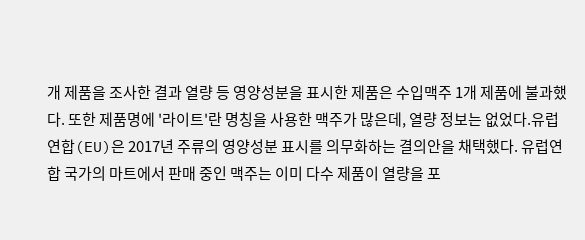개 제품을 조사한 결과 열량 등 영양성분을 표시한 제품은 수입맥주 1개 제품에 불과했다. 또한 제품명에 '라이트'란 명칭을 사용한 맥주가 많은데, 열량 정보는 없었다.유럽연합(EU)은 2017년 주류의 영양성분 표시를 의무화하는 결의안을 채택했다. 유럽연합 국가의 마트에서 판매 중인 맥주는 이미 다수 제품이 열량을 포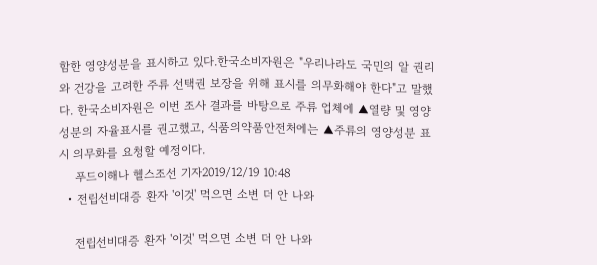함한 영양성분을 표시하고 있다.한국소비자원은 "우리나라도 국민의 알 권리와 건강을 고려한 주류 선택권 보장을 위해 표시를 의무화해야 한다"고 말했다. 한국소비자원은 이번 조사 결과를 바탕으로 주류 업체에 ▲열량 및 영양성분의 자율표시를 권고했고, 식품의약품안전처에는 ▲주류의 영양성분 표시 의무화를 요청할 예정이다.
    푸드이해나 헬스조선 기자2019/12/19 10:48
  • 전립선비대증 환자 '이것' 먹으면 소변 더 안 나와

    전립선비대증 환자 '이것' 먹으면 소변 더 안 나와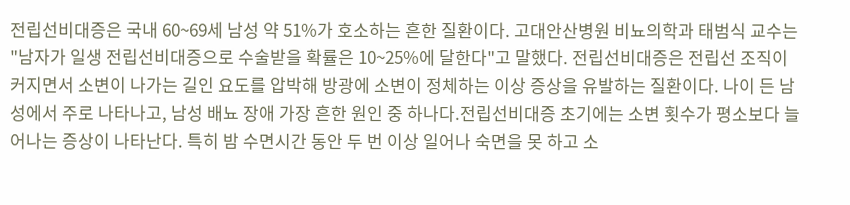전립선비대증은 국내 60~69세 남성 약 51%가 호소하는 흔한 질환이다. 고대안산병원 비뇨의학과 태범식 교수는 "남자가 일생 전립선비대증으로 수술받을 확률은 10~25%에 달한다"고 말했다. 전립선비대증은 전립선 조직이 커지면서 소변이 나가는 길인 요도를 압박해 방광에 소변이 정체하는 이상 증상을 유발하는 질환이다. 나이 든 남성에서 주로 나타나고, 남성 배뇨 장애 가장 흔한 원인 중 하나다.전립선비대증 초기에는 소변 횟수가 평소보다 늘어나는 증상이 나타난다. 특히 밤 수면시간 동안 두 번 이상 일어나 숙면을 못 하고 소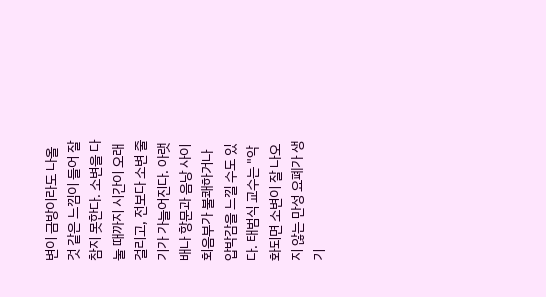변이 금방이라도 나올 것 같은 느낌이 들어 잘 참지 못한다. 소변을 다 눌 때까지 시간이 오래 걸리고, 전보다 소변 줄기가 가늘어진다. 아랫배나 항문과 음낭 사이 회음부가 불쾌하거나 압박감을 느낄 수도 있다. 태범식 교수는 "악화되면 소변이 잘 나오지 않는 만성 요폐가 생기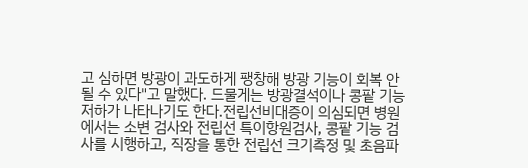고 심하면 방광이 과도하게 팽창해 방광 기능이 회복 안 될 수 있다"고 말했다. 드물게는 방광결석이나 콩팥 기능 저하가 나타나기도 한다.전립선비대증이 의심되면 병원에서는 소변 검사와 전립선 특이항원검사, 콩팥 기능 검사를 시행하고, 직장을 통한 전립선 크기측정 및 초음파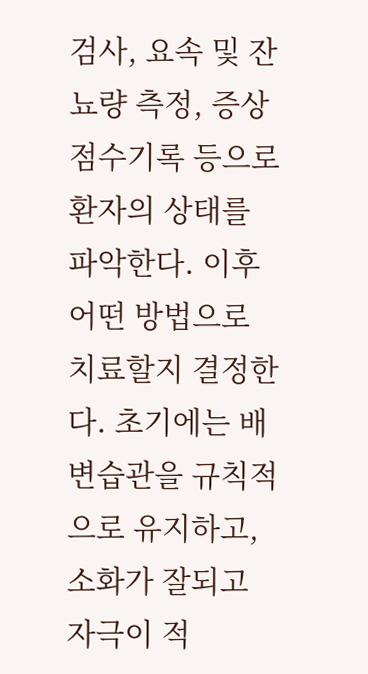검사, 요속 및 잔뇨량 측정, 증상점수기록 등으로 환자의 상태를 파악한다. 이후 어떤 방법으로 치료할지 결정한다. 초기에는 배변습관을 규칙적으로 유지하고, 소화가 잘되고 자극이 적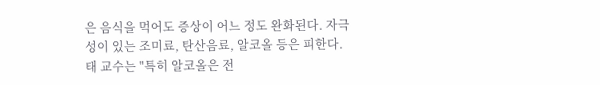은 음식을 먹어도 증상이 어느 정도 완화된다. 자극성이 있는 조미료, 탄산음료, 알코올 등은 피한다. 태 교수는 "특히 알코올은 전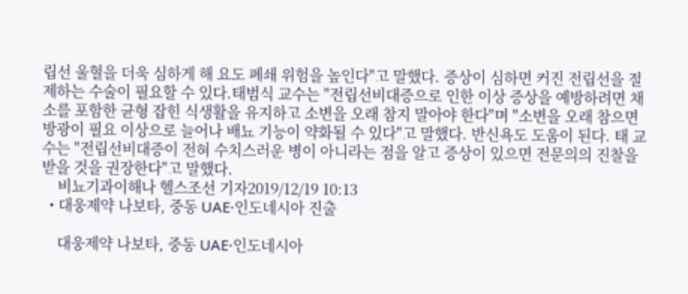립선 울혈을 더욱 심하게 해 요도 폐쇄 위험을 높인다"고 말했다. 증상이 심하면 커진 전립선을 절제하는 수술이 필요할 수 있다.태범식 교수는 "전립선비대증으로 인한 이상 증상을 예방하려면 채소를 포함한 균형 잡힌 식생활을 유지하고 소변을 오래 참지 말아야 한다"며 "소변을 오래 참으면 방광이 필요 이상으로 늘어나 배뇨 기능이 약화될 수 있다"고 말했다. 반신욕도 도움이 된다. 태 교수는 "전립선비대증이 전혀 수치스러운 병이 아니라는 점을 알고 증상이 있으면 전문의의 진찰을 받을 것을 권장한다"고 말했다.
    비뇨기과이해나 헬스조선 기자2019/12/19 10:13
  • 대웅제약 나보타, 중동 UAE·인도네시아 진출

    대웅제약 나보타, 중동 UAE·인도네시아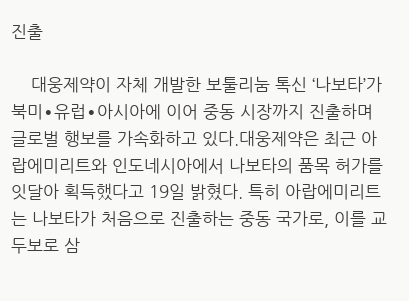진출

    대웅제약이 자체 개발한 보툴리눔 톡신 ‘나보타’가 북미∙유럽∙아시아에 이어 중동 시장까지 진출하며 글로벌 행보를 가속화하고 있다.대웅제약은 최근 아랍에미리트와 인도네시아에서 나보타의 품목 허가를 잇달아 획득했다고 19일 밝혔다. 특히 아랍에미리트는 나보타가 처음으로 진출하는 중동 국가로, 이를 교두보로 삼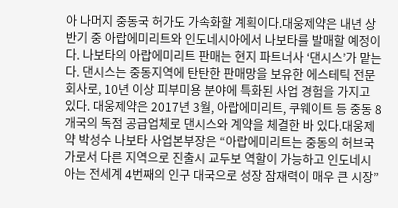아 나머지 중동국 허가도 가속화할 계획이다.대웅제약은 내년 상반기 중 아랍에미리트와 인도네시아에서 나보타를 발매할 예정이다. 나보타의 아랍에미리트 판매는 현지 파트너사 ‘댄시스’가 맡는다. 댄시스는 중동지역에 탄탄한 판매망을 보유한 에스테틱 전문회사로, 10년 이상 피부미용 분야에 특화된 사업 경험을 가지고 있다. 대웅제약은 2017년 3월, 아랍에미리트, 쿠웨이트 등 중동 8개국의 독점 공급업체로 댄시스와 계약을 체결한 바 있다.대웅제약 박성수 나보타 사업본부장은 “아랍에미리트는 중동의 허브국가로서 다른 지역으로 진출시 교두보 역할이 가능하고 인도네시아는 전세계 4번째의 인구 대국으로 성장 잠재력이 매우 큰 시장”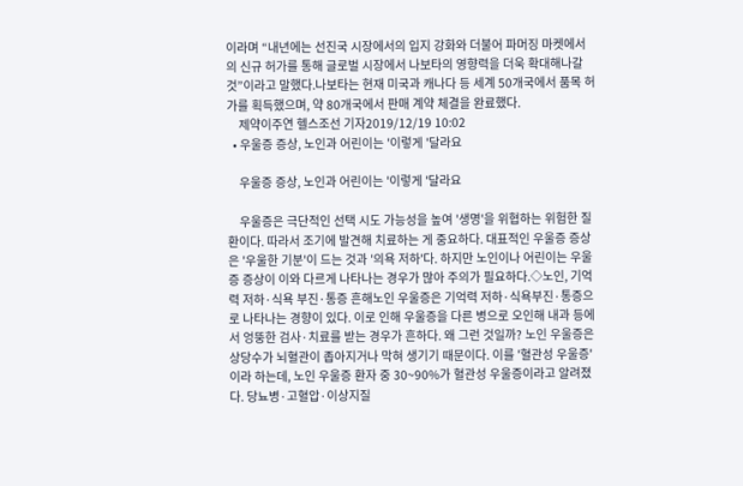이라며 “내년에는 선진국 시장에서의 입지 강화와 더불어 파머징 마켓에서의 신규 허가를 통해 글로벌 시장에서 나보타의 영향력을 더욱 확대해나갈 것”이라고 말했다.나보타는 현재 미국과 캐나다 등 세계 50개국에서 품목 허가를 획득했으며, 약 80개국에서 판매 계약 체결을 완료했다.
    제약이주연 헬스조선 기자2019/12/19 10:02
  • 우울증 증상, 노인과 어린이는 '이렇게 '달라요

    우울증 증상, 노인과 어린이는 '이렇게 '달라요

    우울증은 극단적인 선택 시도 가능성을 높여 '생명'을 위협하는 위험한 질환이다. 따라서 조기에 발견해 치료하는 게 중요하다. 대표적인 우울증 증상은 '우울한 기분'이 드는 것과 '의욕 저하'다. 하지만 노인이나 어린이는 우울증 증상이 이와 다르게 나타나는 경우가 많아 주의가 필요하다.◇노인, 기억력 저하·식욕 부진·통증 흔해노인 우울증은 기억력 저하·식욕부진·통증으로 나타나는 경향이 있다. 이로 인해 우울증을 다른 병으로 오인해 내과 등에서 엉뚱한 검사·치료를 받는 경우가 흔하다. 왜 그런 것일까? 노인 우울증은 상당수가 뇌혈관이 좁아지거나 막혀 생기기 때문이다. 이를 '혈관성 우울증'이라 하는데, 노인 우울증 환자 중 30~90%가 혈관성 우울증이라고 알려졌다. 당뇨병·고혈압·이상지질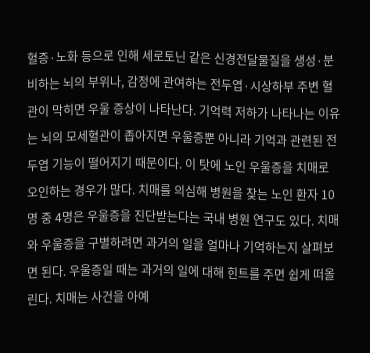혈증·노화 등으로 인해 세로토닌 같은 신경전달물질을 생성·분비하는 뇌의 부위나, 감정에 관여하는 전두엽·시상하부 주변 혈관이 막히면 우울 증상이 나타난다. 기억력 저하가 나타나는 이유는 뇌의 모세혈관이 좁아지면 우울증뿐 아니라 기억과 관련된 전두엽 기능이 떨어지기 때문이다. 이 탓에 노인 우울증을 치매로 오인하는 경우가 많다. 치매를 의심해 병원을 찾는 노인 환자 10명 중 4명은 우울증을 진단받는다는 국내 병원 연구도 있다. 치매와 우울증을 구별하려면 과거의 일을 얼마나 기억하는지 살펴보면 된다. 우울증일 때는 과거의 일에 대해 힌트를 주면 쉽게 떠올린다. 치매는 사건을 아예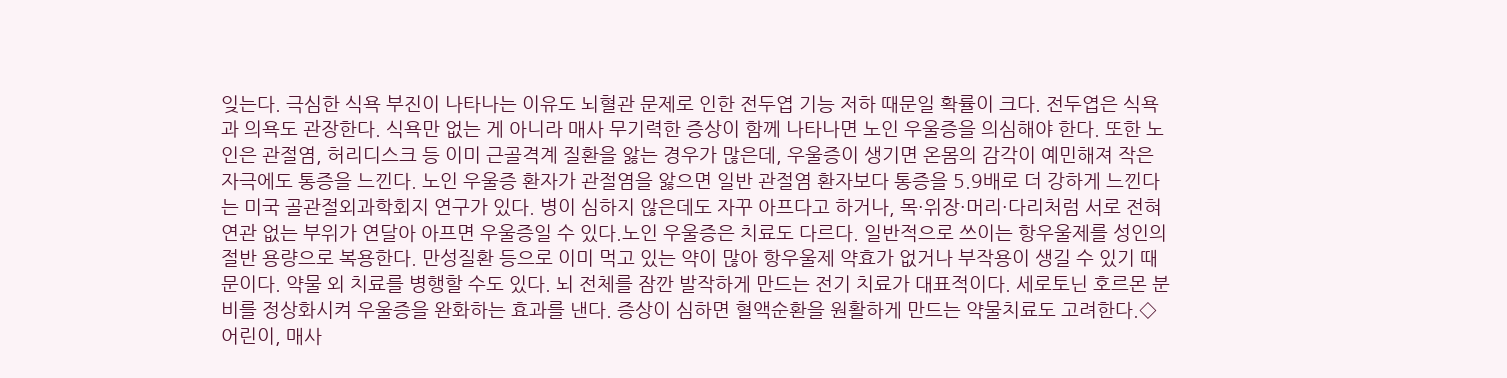잊는다. 극심한 식욕 부진이 나타나는 이유도 뇌혈관 문제로 인한 전두엽 기능 저하 때문일 확률이 크다. 전두엽은 식욕과 의욕도 관장한다. 식욕만 없는 게 아니라 매사 무기력한 증상이 함께 나타나면 노인 우울증을 의심해야 한다. 또한 노인은 관절염, 허리디스크 등 이미 근골격계 질환을 앓는 경우가 많은데, 우울증이 생기면 온몸의 감각이 예민해져 작은 자극에도 통증을 느낀다. 노인 우울증 환자가 관절염을 앓으면 일반 관절염 환자보다 통증을 5.9배로 더 강하게 느낀다는 미국 골관절외과학회지 연구가 있다. 병이 심하지 않은데도 자꾸 아프다고 하거나, 목·위장·머리·다리처럼 서로 전혀 연관 없는 부위가 연달아 아프면 우울증일 수 있다.노인 우울증은 치료도 다르다. 일반적으로 쓰이는 항우울제를 성인의 절반 용량으로 복용한다. 만성질환 등으로 이미 먹고 있는 약이 많아 항우울제 약효가 없거나 부작용이 생길 수 있기 때문이다. 약물 외 치료를 병행할 수도 있다. 뇌 전체를 잠깐 발작하게 만드는 전기 치료가 대표적이다. 세로토닌 호르몬 분비를 정상화시켜 우울증을 완화하는 효과를 낸다. 증상이 심하면 혈액순환을 원활하게 만드는 약물치료도 고려한다.◇어린이, 매사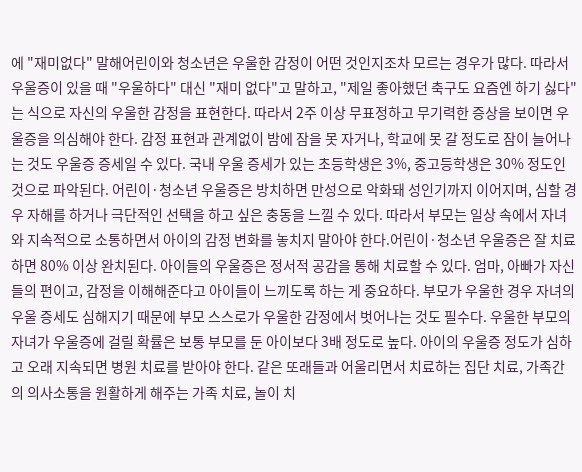에 "재미없다" 말해어린이와 청소년은 우울한 감정이 어떤 것인지조차 모르는 경우가 많다. 따라서 우울증이 있을 때 "우울하다" 대신 "재미 없다"고 말하고, "제일 좋아했던 축구도 요즘엔 하기 싫다"는 식으로 자신의 우울한 감정을 표현한다. 따라서 2주 이상 무표정하고 무기력한 증상을 보이면 우울증을 의심해야 한다. 감정 표현과 관계없이 밤에 잠을 못 자거나, 학교에 못 갈 정도로 잠이 늘어나는 것도 우울증 증세일 수 있다. 국내 우울 증세가 있는 초등학생은 3%, 중고등학생은 30% 정도인 것으로 파악된다. 어린이·청소년 우울증은 방치하면 만성으로 악화돼 성인기까지 이어지며, 심할 경우 자해를 하거나 극단적인 선택을 하고 싶은 충동을 느낄 수 있다. 따라서 부모는 일상 속에서 자녀와 지속적으로 소통하면서 아이의 감정 변화를 놓치지 말아야 한다.어린이·청소년 우울증은 잘 치료하면 80% 이상 완치된다. 아이들의 우울증은 정서적 공감을 통해 치료할 수 있다. 엄마, 아빠가 자신들의 편이고, 감정을 이해해준다고 아이들이 느끼도록 하는 게 중요하다. 부모가 우울한 경우 자녀의 우울 증세도 심해지기 때문에 부모 스스로가 우울한 감정에서 벗어나는 것도 필수다. 우울한 부모의 자녀가 우울증에 걸릴 확률은 보통 부모를 둔 아이보다 3배 정도로 높다. 아이의 우울증 정도가 심하고 오래 지속되면 병원 치료를 받아야 한다. 같은 또래들과 어울리면서 치료하는 집단 치료, 가족간의 의사소통을 원활하게 해주는 가족 치료, 놀이 치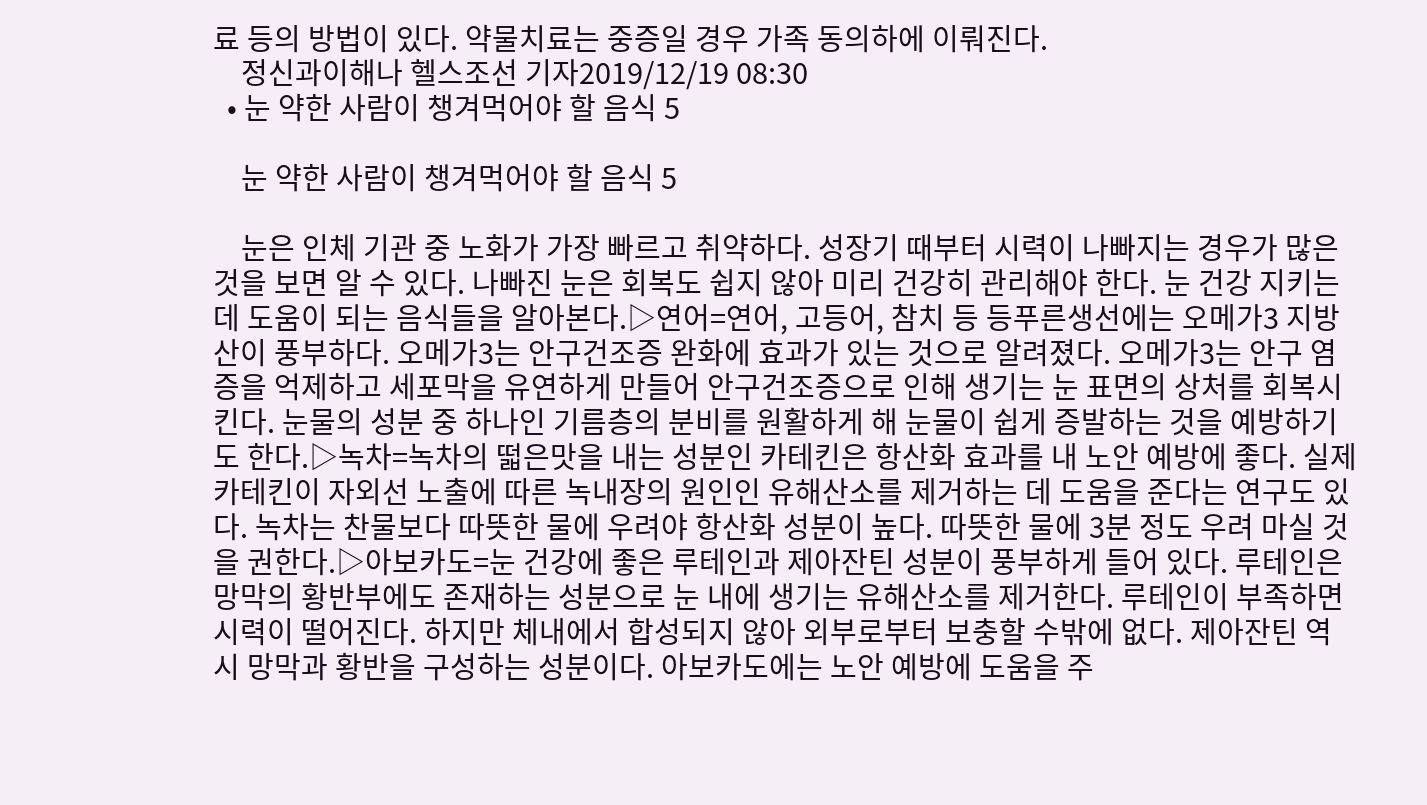료 등의 방법이 있다. 약물치료는 중증일 경우 가족 동의하에 이뤄진다.
    정신과이해나 헬스조선 기자2019/12/19 08:30
  • 눈 약한 사람이 챙겨먹어야 할 음식 5

    눈 약한 사람이 챙겨먹어야 할 음식 5

    눈은 인체 기관 중 노화가 가장 빠르고 취약하다. 성장기 때부터 시력이 나빠지는 경우가 많은 것을 보면 알 수 있다. 나빠진 눈은 회복도 쉽지 않아 미리 건강히 관리해야 한다. 눈 건강 지키는 데 도움이 되는 음식들을 알아본다.▷연어=연어, 고등어, 참치 등 등푸른생선에는 오메가3 지방산이 풍부하다. 오메가3는 안구건조증 완화에 효과가 있는 것으로 알려졌다. 오메가3는 안구 염증을 억제하고 세포막을 유연하게 만들어 안구건조증으로 인해 생기는 눈 표면의 상처를 회복시킨다. 눈물의 성분 중 하나인 기름층의 분비를 원활하게 해 눈물이 쉽게 증발하는 것을 예방하기도 한다.▷녹차=녹차의 떫은맛을 내는 성분인 카테킨은 항산화 효과를 내 노안 예방에 좋다. 실제 카테킨이 자외선 노출에 따른 녹내장의 원인인 유해산소를 제거하는 데 도움을 준다는 연구도 있다. 녹차는 찬물보다 따뜻한 물에 우려야 항산화 성분이 높다. 따뜻한 물에 3분 정도 우려 마실 것을 권한다.▷아보카도=눈 건강에 좋은 루테인과 제아잔틴 성분이 풍부하게 들어 있다. 루테인은 망막의 황반부에도 존재하는 성분으로 눈 내에 생기는 유해산소를 제거한다. 루테인이 부족하면 시력이 떨어진다. 하지만 체내에서 합성되지 않아 외부로부터 보충할 수밖에 없다. 제아잔틴 역시 망막과 황반을 구성하는 성분이다. 아보카도에는 노안 예방에 도움을 주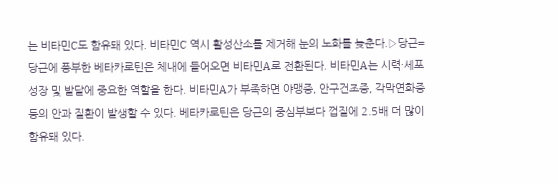는 비타민C도 함유돼 있다. 비타민C 역시 활성산소를 제거해 눈의 노화를 늦춘다.▷당근=당근에 풍부한 베타카로틴은 체내에 들어오면 비타민A로 전환된다. 비타민A는 시력·세포 성장 및 발달에 중요한 역할을 한다. 비타민A가 부족하면 야맹증, 안구건조증, 각막연화증 등의 안과 질환이 발생할 수 있다. 베타카로틴은 당근의 중심부보다 껍질에 2.5배 더 많이 함유돼 있다.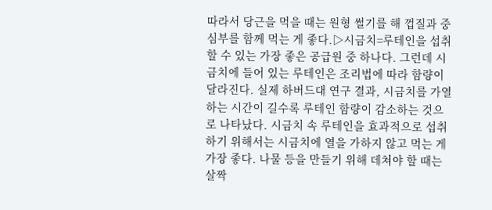따라서 당근을 먹을 때는 원형 썰기를 해 껍질과 중심부를 함께 먹는 게 좋다.▷시금치=루테인을 섭취할 수 있는 가장 좋은 공급원 중 하나다. 그런데 시금치에 들어 있는 루테인은 조리법에 따라 함량이 달라진다. 실제 하버드대 연구 결과, 시금치를 가열하는 시간이 길수록 루테인 함량이 감소하는 것으로 나타났다. 시금치 속 루테인을 효과적으로 섭취하기 위해서는 시금치에 열을 가하지 않고 먹는 게 가장 좋다. 나물 등을 만들기 위해 데쳐야 할 때는 살짝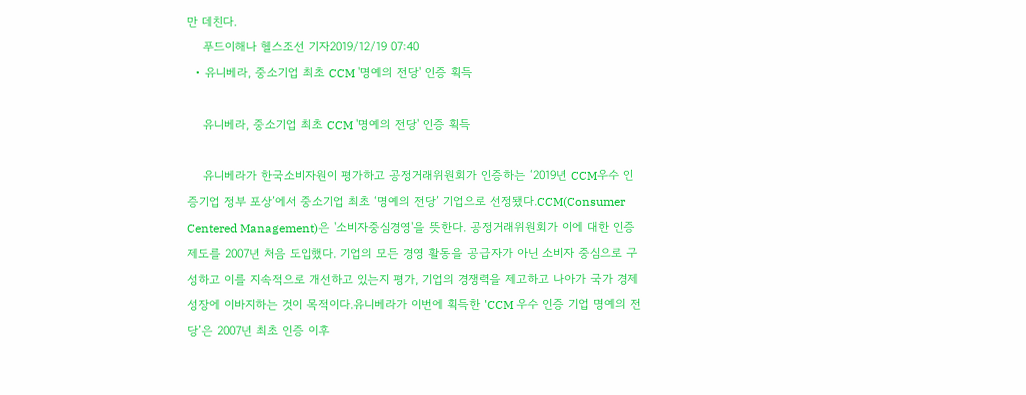만 데친다.
    푸드이해나 헬스조선 기자2019/12/19 07:40
  • 유니베라, 중소기업 최초 CCM '명예의 전당' 인증 획득

    유니베라, 중소기업 최초 CCM '명예의 전당' 인증 획득

    유니베라가 한국소비자원이 평가하고 공정거래위원회가 인증하는 ‘2019년 CCM우수 인증기업 정부 포상’에서 중소기업 최초 ‘명예의 전당’ 기업으로 선정됐다.CCM(Consumer Centered Management)은 '소비자중심경영'을 뜻한다. 공정거래위원회가 이에 대한 인증 제도를 2007년 처음 도입했다. 기업의 모든 경영 활동을 공급자가 아닌 소비자 중심으로 구성하고 이를 지속적으로 개선하고 있는지 평가, 기업의 경쟁력을 제고하고 나아가 국가 경제 성장에 이바지하는 것이 목적이다.유니베라가 이번에 획득한 'CCM 우수 인증 기업 명예의 전당’은 2007년 최초 인증 이후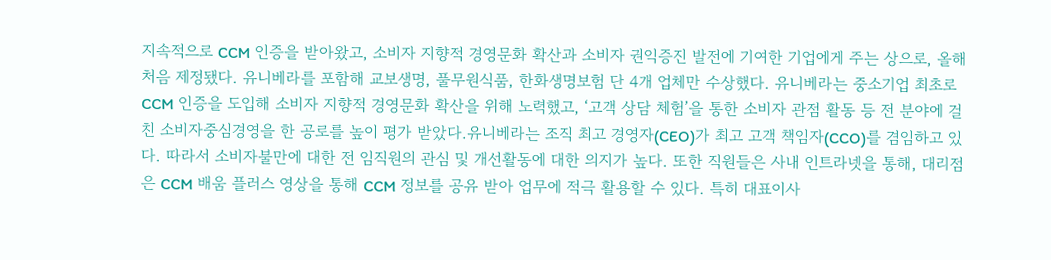지속적으로 CCM 인증을 받아왔고, 소비자 지향적 경영문화 확산과 소비자 권익증진 발전에 기여한 기업에게 주는 상으로, 올해 처음 제정됐다. 유니베라를 포함해 교보생명, 풀무원식품, 한화생명보험 단 4개 업체만 수상했다. 유니베라는 중소기업 최초로 CCM 인증을 도입해 소비자 지향적 경영문화 확산을 위해 노력했고, ‘고객 상담 체험’을 통한 소비자 관점 활동 등 전 분야에 걸친 소비자중심경영을 한 공로를 높이 평가 받았다.유니베라는 조직 최고 경영자(CEO)가 최고 고객 책임자(CCO)를 겸임하고 있다. 따라서 소비자불만에 대한 전 임직원의 관심 및 개선활동에 대한 의지가 높다. 또한 직원들은 사내 인트라넷을 통해, 대리점은 CCM 배움 플러스 영상을 통해 CCM 정보를 공유 받아 업무에 적극 활용할 수 있다. 특히 대표이사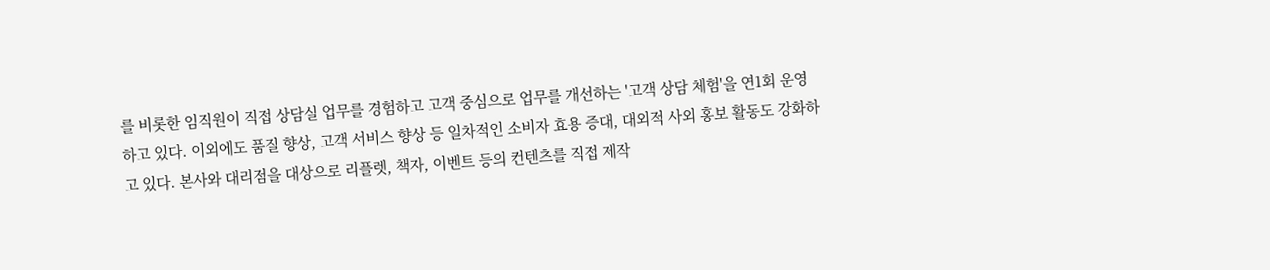를 비롯한 임직원이 직접 상담실 업무를 경험하고 고객 중심으로 업무를 개선하는 '고객 상담 체험'을 연1회 운영하고 있다. 이외에도 품질 향상, 고객 서비스 향상 등 일차적인 소비자 효용 증대, 대외적 사외 홍보 활동도 강화하고 있다. 본사와 대리점을 대상으로 리플렛, 책자, 이벤트 등의 컨텐츠를 직접 제작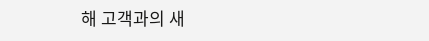해 고객과의 새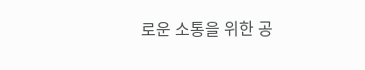로운 소통을 위한 공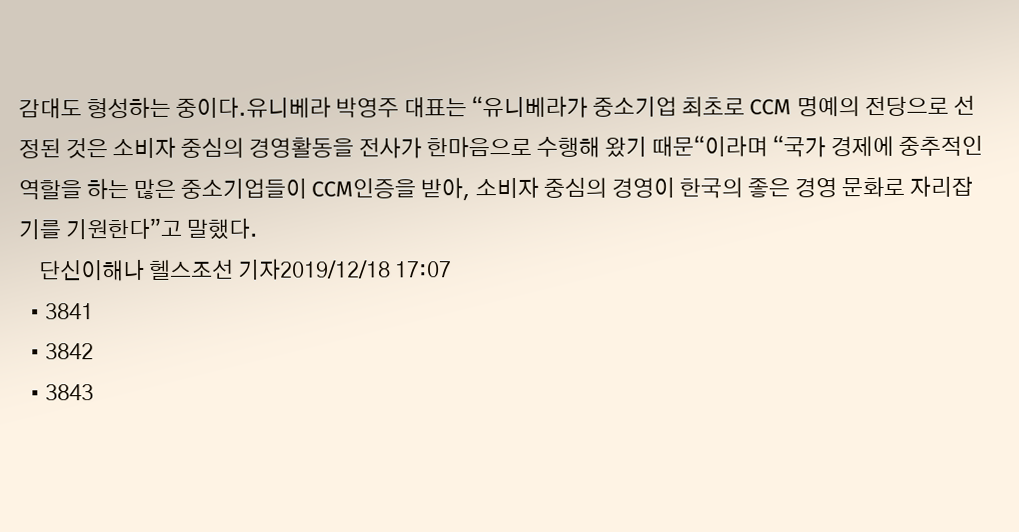감대도 형성하는 중이다.유니베라 박영주 대표는 “유니베라가 중소기업 최초로 CCM 명예의 전당으로 선정된 것은 소비자 중심의 경영활동을 전사가 한마음으로 수행해 왔기 때문“이라며 “국가 경제에 중추적인 역할을 하는 많은 중소기업들이 CCM인증을 받아, 소비자 중심의 경영이 한국의 좋은 경영 문화로 자리잡기를 기원한다”고 말했다.
    단신이해나 헬스조선 기자2019/12/18 17:07
  • 3841
  • 3842
  • 3843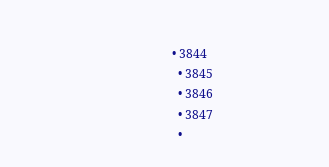• 3844
  • 3845
  • 3846
  • 3847
  •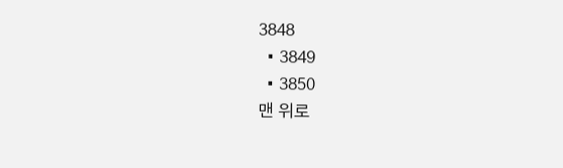3848
  • 3849
  • 3850
맨 위로